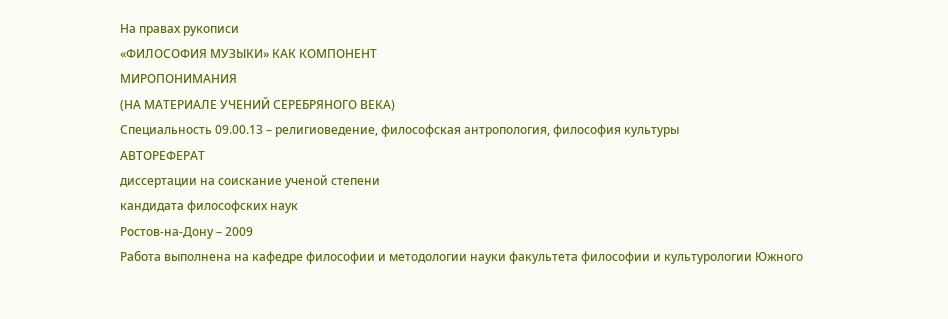На правах рукописи
«ФИЛОСОФИЯ МУЗЫКИ» КАК КОМПОНЕНТ
МИРОПОНИМАНИЯ
(НА МАТЕРИАЛЕ УЧЕНИЙ СЕРЕБРЯНОГО ВЕКА)
Специальность 09.00.13 – религиоведение, философская антропология, философия культуры
АВТОРЕФЕРАТ
диссертации на соискание ученой степени
кандидата философских наук
Ростов-на-Дону – 2009
Работа выполнена на кафедре философии и методологии науки факультета философии и культурологии Южного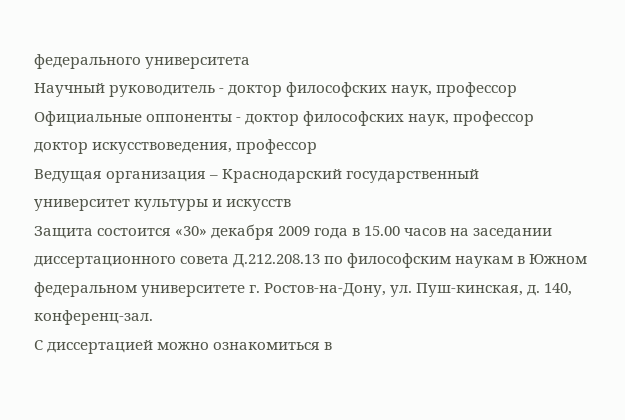федерального университета
Научный руководитель - доктор философских наук, профессор
Официальные оппоненты - доктор философских наук, профессор
доктор искусствоведения, профессор
Ведущая организация – Краснодарский государственный
университет культуры и искусств
Защита состоится «30» декабря 2009 года в 15.00 часов на заседании диссертационного совета Д.212.208.13 по философским наукам в Южном федеральном университете г. Ростов-на-Дону, ул. Пуш-кинская, д. 140, конференц-зал.
С диссертацией можно ознакомиться в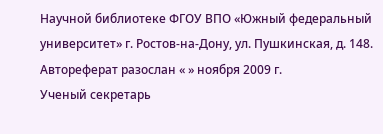Научной библиотеке ФГОУ ВПО «Южный федеральный университет» г. Ростов-на-Дону, ул. Пушкинская, д. 148.
Автореферат разослан « » ноября 2009 г.
Ученый секретарь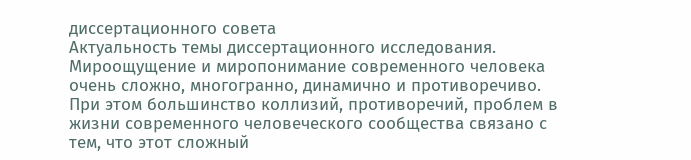диссертационного совета
Актуальность темы диссертационного исследования. Мироощущение и миропонимание современного человека очень сложно, многогранно, динамично и противоречиво. При этом большинство коллизий, противоречий, проблем в жизни современного человеческого сообщества связано с тем, что этот сложный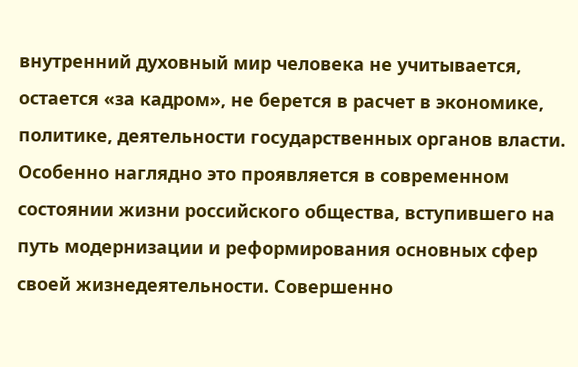внутренний духовный мир человека не учитывается, остается «за кадром», не берется в расчет в экономике, политике, деятельности государственных органов власти. Особенно наглядно это проявляется в современном состоянии жизни российского общества, вступившего на путь модернизации и реформирования основных сфер своей жизнедеятельности. Совершенно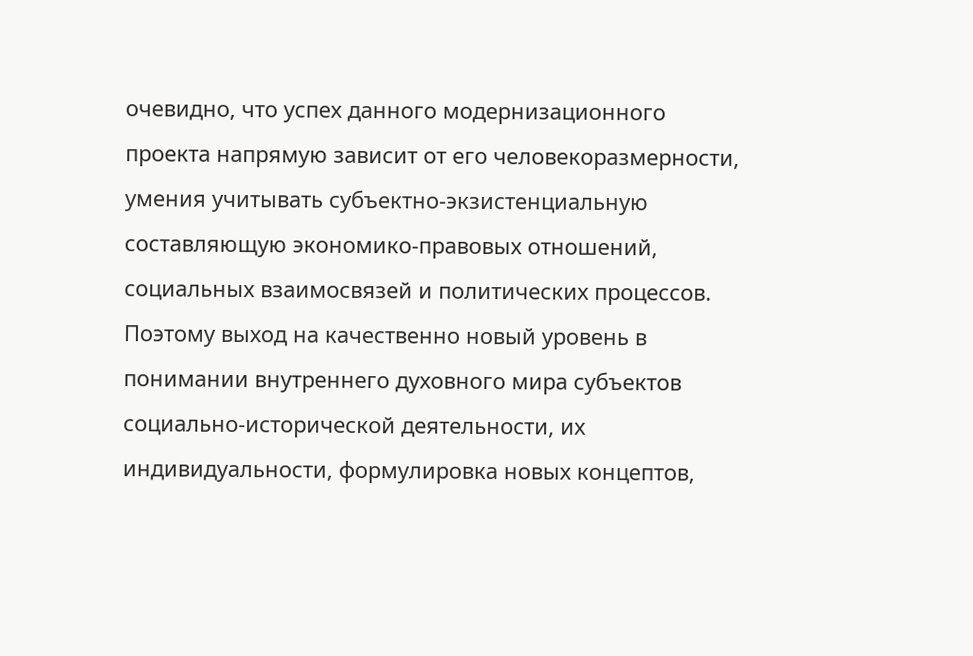очевидно, что успех данного модернизационного проекта напрямую зависит от его человекоразмерности, умения учитывать субъектно-экзистенциальную составляющую экономико-правовых отношений, социальных взаимосвязей и политических процессов. Поэтому выход на качественно новый уровень в понимании внутреннего духовного мира субъектов социально-исторической деятельности, их индивидуальности, формулировка новых концептов,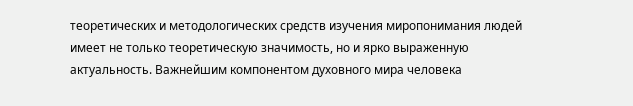теоретических и методологических средств изучения миропонимания людей имеет не только теоретическую значимость, но и ярко выраженную актуальность. Важнейшим компонентом духовного мира человека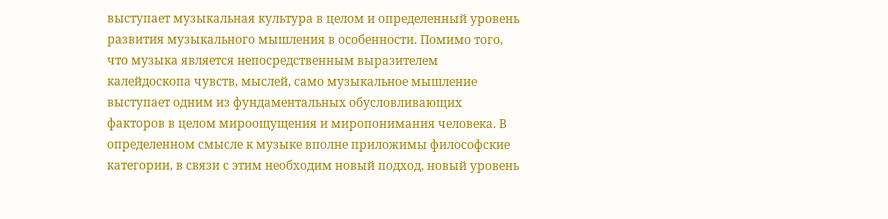выступает музыкальная культура в целом и определенный уровень развития музыкального мышления в особенности. Помимо того, что музыка является непосредственным выразителем калейдоскопа чувств, мыслей, само музыкальное мышление выступает одним из фундаментальных обусловливающих факторов в целом мироощущения и миропонимания человека. В определенном смысле к музыке вполне приложимы философские категории, в связи с этим необходим новый подход, новый уровень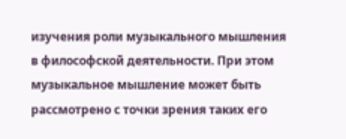изучения роли музыкального мышления в философской деятельности. При этом музыкальное мышление может быть рассмотрено с точки зрения таких его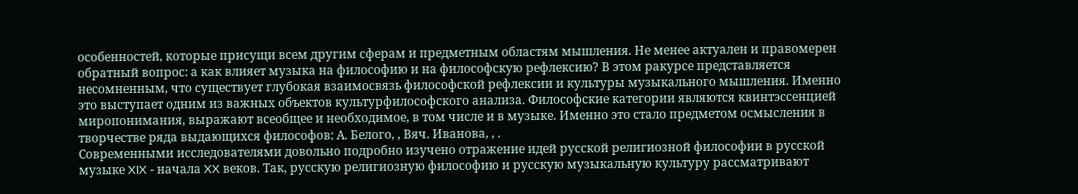особенностей, которые присущи всем другим сферам и предметным областям мышления. Не менее актуален и правомерен обратный вопрос: а как влияет музыка на философию и на философскую рефлексию? В этом ракурсе представляется несомненным, что существует глубокая взаимосвязь философской рефлексии и культуры музыкального мышления. Именно это выступает одним из важных объектов культурфилософского анализа. Философские категории являются квинтэссенцией миропонимания, выражают всеобщее и необходимое, в том числе и в музыке. Именно это стало предметом осмысления в творчестве ряда выдающихся философов: А. Белого, , Вяч. Иванова, , .
Современными исследователями довольно подробно изучено отражение идей русской религиозной философии в русской музыке XIX - начала XX веков. Так, русскую религиозную философию и русскую музыкальную культуру рассматривают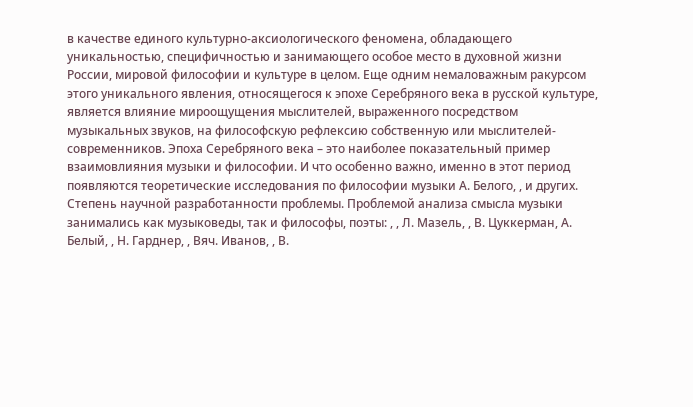в качестве единого культурно-аксиологического феномена, обладающего уникальностью, специфичностью и занимающего особое место в духовной жизни России, мировой философии и культуре в целом. Еще одним немаловажным ракурсом этого уникального явления, относящегося к эпохе Серебряного века в русской культуре, является влияние мироощущения мыслителей, выраженного посредством музыкальных звуков, на философскую рефлексию собственную или мыслителей-современников. Эпоха Серебряного века – это наиболее показательный пример взаимовлияния музыки и философии. И что особенно важно, именно в этот период появляются теоретические исследования по философии музыки А. Белого, , и других.
Степень научной разработанности проблемы. Проблемой анализа смысла музыки занимались как музыковеды, так и философы, поэты: , , Л. Мазель, , В. Цуккерман, А. Белый, , Н. Гарднер, , Вяч. Иванов, , В.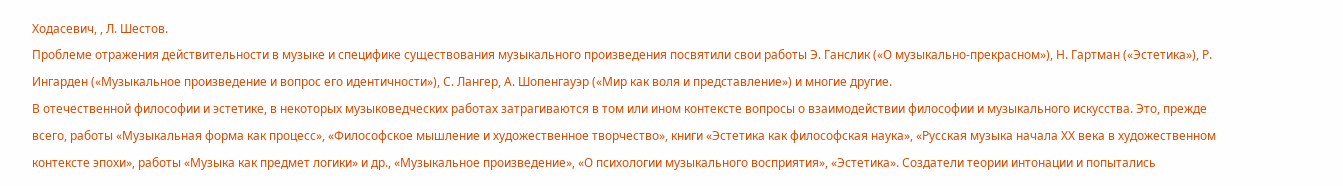Ходасевич, , Л. Шестов.
Проблеме отражения действительности в музыке и специфике существования музыкального произведения посвятили свои работы Э. Ганслик («О музыкально-прекрасном»), Н. Гартман («Эстетика»), Р. Ингарден («Музыкальное произведение и вопрос его идентичности»), С. Лангер, А. Шопенгауэр («Мир как воля и представление») и многие другие.
В отечественной философии и эстетике, в некоторых музыковедческих работах затрагиваются в том или ином контексте вопросы о взаимодействии философии и музыкального искусства. Это, прежде всего, работы «Музыкальная форма как процесс», «Философское мышление и художественное творчество», книги «Эстетика как философская наука», «Русская музыка начала ХХ века в художественном контексте эпохи», работы «Музыка как предмет логики» и др., «Музыкальное произведение», «О психологии музыкального восприятия», «Эстетика». Создатели теории интонации и попытались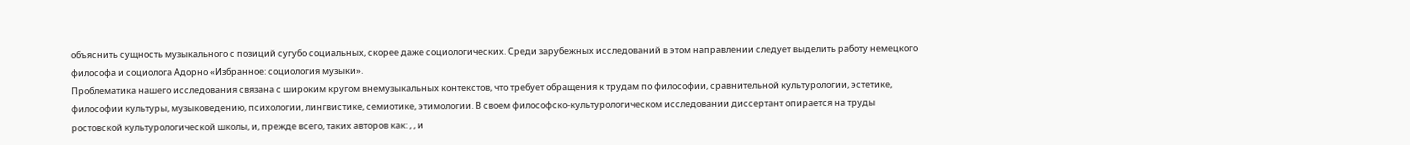объяснить сущность музыкального с позиций сугубо социальных, скорее даже социологических. Среди зарубежных исследований в этом направлении следует выделить работу немецкого философа и социолога Адорно «Избранное: социология музыки».
Проблематика нашего исследования связана с широким кругом внемузыкальных контекстов, что требует обращения к трудам по философии, сравнительной культурологии, эстетике, философии культуры, музыковедению, психологии, лингвистике, семиотике, этимологии. В своем философско-культурологическом исследовании диссертант опирается на труды ростовской культурологической школы, и, прежде всего, таких авторов как: , , и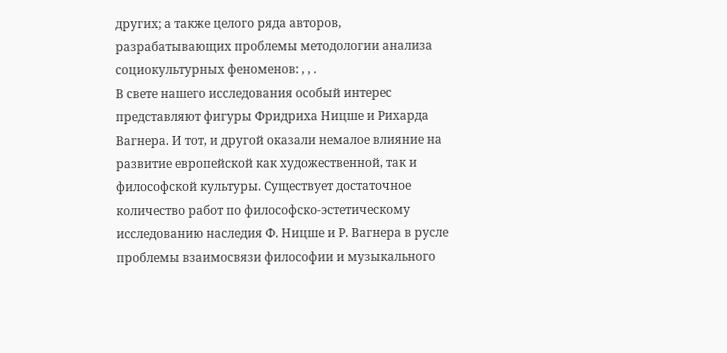других; а также целого ряда авторов, разрабатывающих проблемы методологии анализа социокультурных феноменов: , , .
В свете нашего исследования особый интерес представляют фигуры Фридриха Ницше и Рихарда Вагнера. И тот, и другой оказали немалое влияние на развитие европейской как художественной, так и философской культуры. Существует достаточное количество работ по философско-эстетическому исследованию наследия Ф. Ницше и Р. Вагнера в русле проблемы взаимосвязи философии и музыкального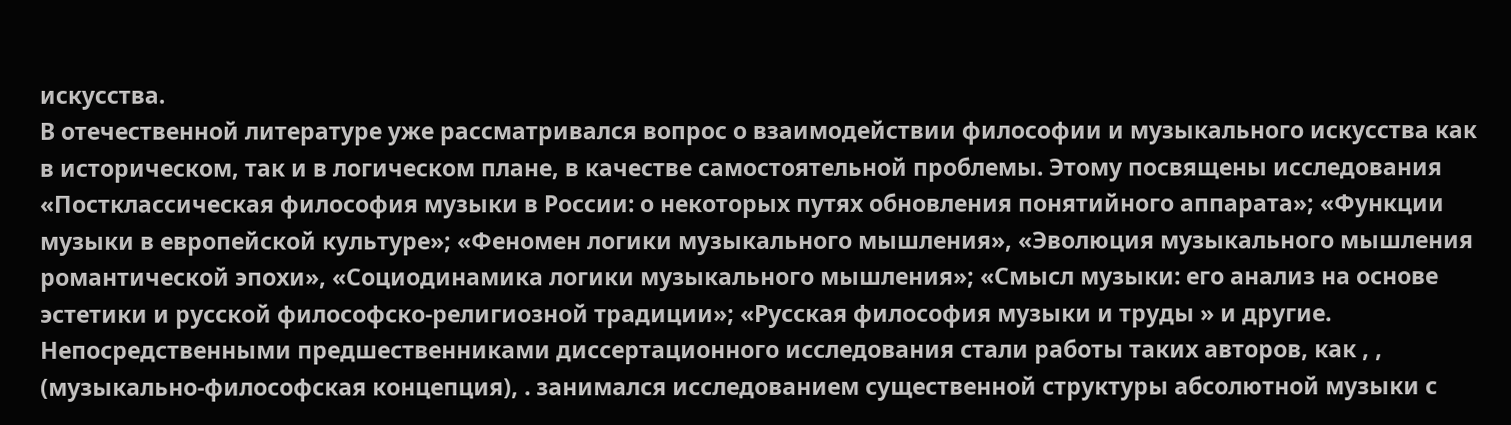искусства.
В отечественной литературе уже рассматривался вопрос о взаимодействии философии и музыкального искусства как в историческом, так и в логическом плане, в качестве самостоятельной проблемы. Этому посвящены исследования «Постклассическая философия музыки в России: о некоторых путях обновления понятийного аппарата»; «Функции музыки в европейской культуре»; «Феномен логики музыкального мышления», «Эволюция музыкального мышления романтической эпохи», «Социодинамика логики музыкального мышления»; «Смысл музыки: его анализ на основе эстетики и русской философско-религиозной традиции»; «Русская философия музыки и труды » и другие.
Непосредственными предшественниками диссертационного исследования стали работы таких авторов, как , , (музыкально-философская концепция), . занимался исследованием существенной структуры абсолютной музыки с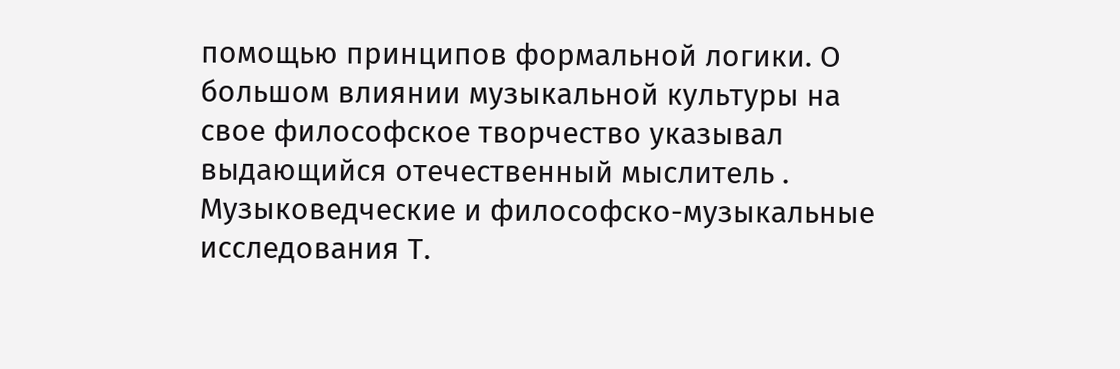помощью принципов формальной логики. О большом влиянии музыкальной культуры на свое философское творчество указывал выдающийся отечественный мыслитель . Музыковедческие и философско-музыкальные исследования Т.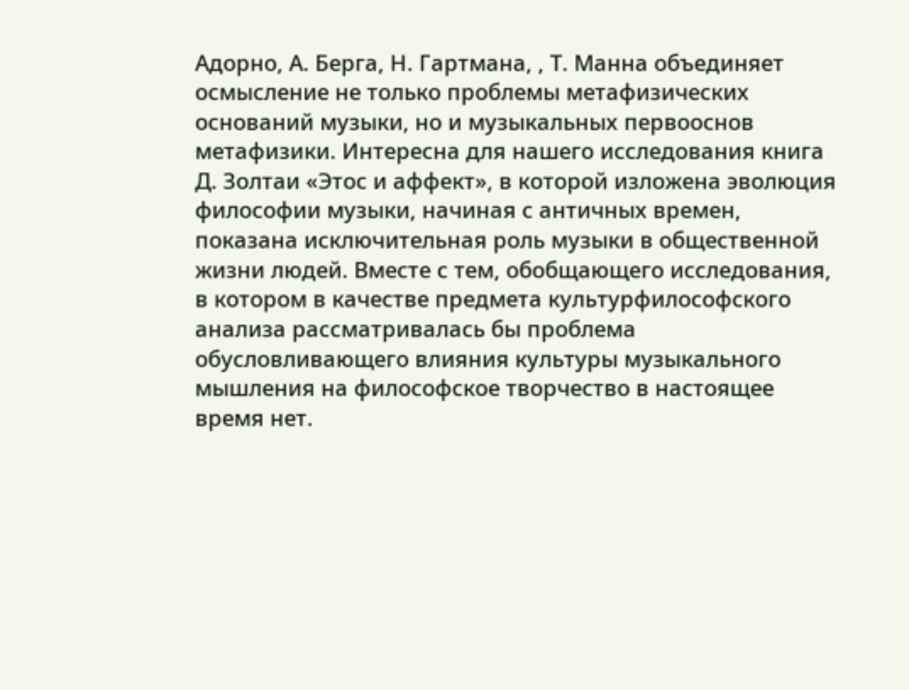Адорно, А. Берга, Н. Гартмана, , Т. Манна объединяет осмысление не только проблемы метафизических оснований музыки, но и музыкальных первооснов метафизики. Интересна для нашего исследования книга Д. Золтаи «Этос и аффект», в которой изложена эволюция философии музыки, начиная с античных времен, показана исключительная роль музыки в общественной жизни людей. Вместе с тем, обобщающего исследования, в котором в качестве предмета культурфилософского анализа рассматривалась бы проблема обусловливающего влияния культуры музыкального мышления на философское творчество в настоящее время нет.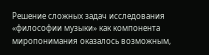Решение сложных задач исследования «философии музыки» как компонента миропонимания оказалось возможным,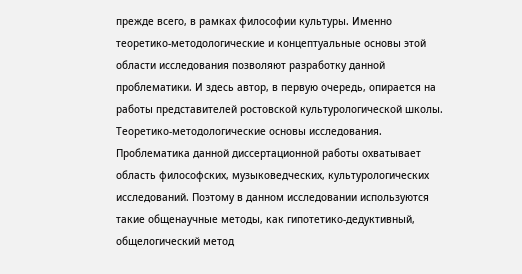прежде всего, в рамках философии культуры. Именно теоретико-методологические и концептуальные основы этой области исследования позволяют разработку данной проблематики. И здесь автор, в первую очередь, опирается на работы представителей ростовской культурологической школы.
Теоретико-методологические основы исследования. Проблематика данной диссертационной работы охватывает область философских, музыковедческих, культурологических исследований. Поэтому в данном исследовании используются такие общенаучные методы, как гипотетико-дедуктивный, общелогический метод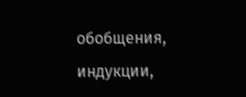обобщения, индукции,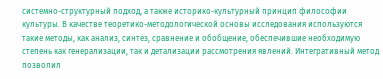системно-структурный подход, а также историко-культурный принцип философии культуры. В качестве теоретико-методологической основы исследования используются такие методы, как анализ, синтез, сравнение и обобщение, обеспечившие необходимую степень как генерализации, так и детализации рассмотрения явлений. Интегративный метод позволил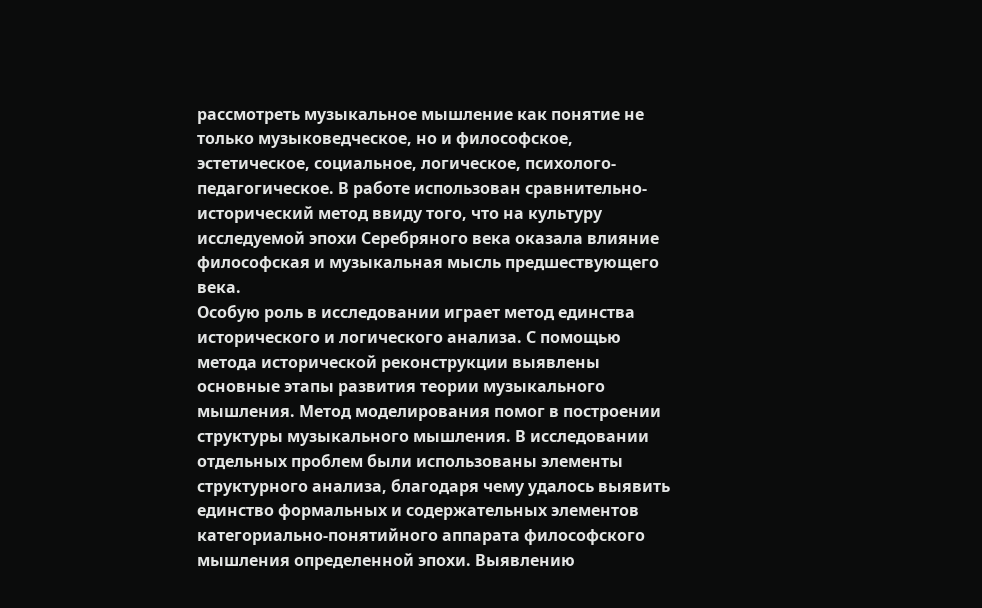рассмотреть музыкальное мышление как понятие не только музыковедческое, но и философское, эстетическое, социальное, логическое, психолого-педагогическое. В работе использован сравнительно-исторический метод ввиду того, что на культуру исследуемой эпохи Серебряного века оказала влияние философская и музыкальная мысль предшествующего века.
Особую роль в исследовании играет метод единства исторического и логического анализа. С помощью метода исторической реконструкции выявлены основные этапы развития теории музыкального мышления. Метод моделирования помог в построении структуры музыкального мышления. В исследовании отдельных проблем были использованы элементы структурного анализа, благодаря чему удалось выявить единство формальных и содержательных элементов категориально-понятийного аппарата философского мышления определенной эпохи. Выявлению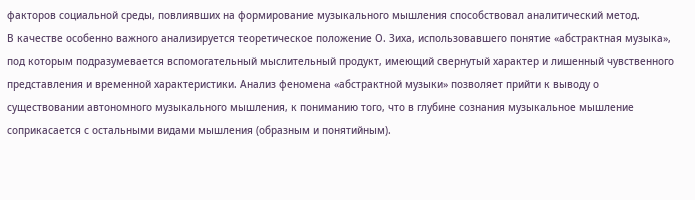факторов социальной среды, повлиявших на формирование музыкального мышления способствовал аналитический метод.
В качестве особенно важного анализируется теоретическое положение О. Зиха, использовавшего понятие «абстрактная музыка», под которым подразумевается вспомогательный мыслительный продукт, имеющий свернутый характер и лишенный чувственного представления и временной характеристики. Анализ феномена «абстрактной музыки» позволяет прийти к выводу о существовании автономного музыкального мышления, к пониманию того, что в глубине сознания музыкальное мышление соприкасается с остальными видами мышления (образным и понятийным).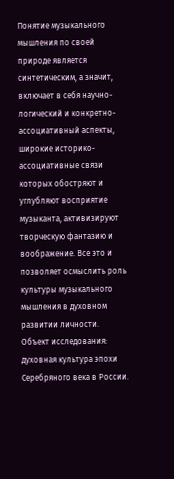Понятие музыкального мышления по своей природе является синтетическим, а значит, включает в себя научно-логический и конкретно-ассоциативный аспекты, широкие историко-ассоциативные связи которых обостряют и углубляют восприятие музыканта, активизируют творческую фантазию и воображение. Все это и позволяет осмыслить роль культуры музыкального мышления в духовном развитии личности.
Объект исследования: духовная культура эпохи Серебряного века в России.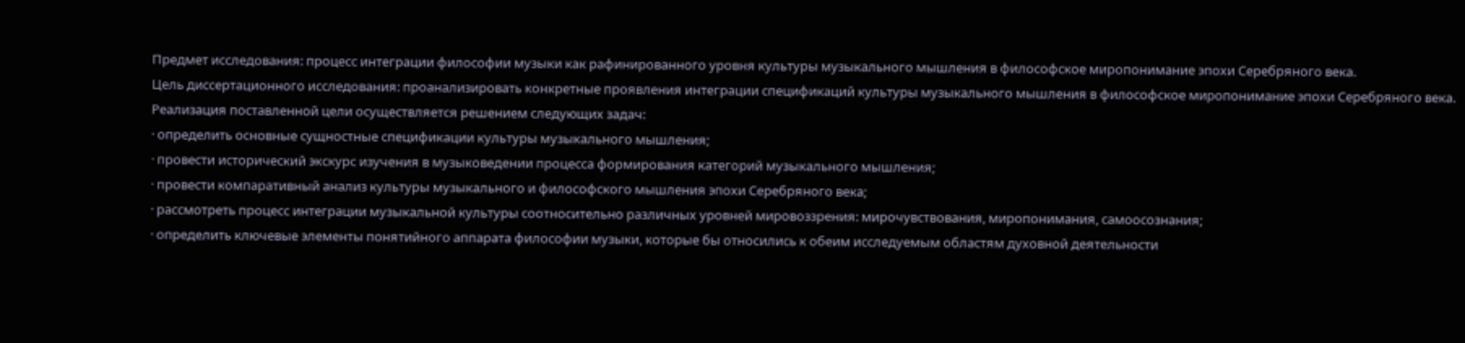Предмет исследования: процесс интеграции философии музыки как рафинированного уровня культуры музыкального мышления в философское миропонимание эпохи Серебряного века.
Цель диссертационного исследования: проанализировать конкретные проявления интеграции спецификаций культуры музыкального мышления в философское миропонимание эпохи Серебряного века.
Реализация поставленной цели осуществляется решением следующих задач:
· определить основные сущностные спецификации культуры музыкального мышления;
· провести исторический экскурс изучения в музыковедении процесса формирования категорий музыкального мышления;
· провести компаративный анализ культуры музыкального и философского мышления эпохи Серебряного века;
· рассмотреть процесс интеграции музыкальной культуры соотносительно различных уровней мировоззрения: мирочувствования, миропонимания, самоосознания;
· определить ключевые элементы понятийного аппарата философии музыки, которые бы относились к обеим исследуемым областям духовной деятельности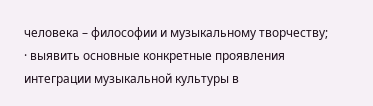человека – философии и музыкальному творчеству;
· выявить основные конкретные проявления интеграции музыкальной культуры в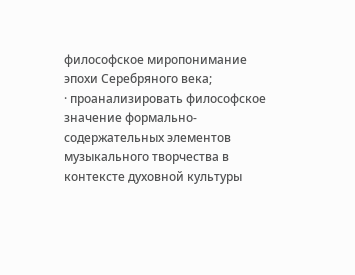философское миропонимание эпохи Серебряного века;
· проанализировать философское значение формально-содержательных элементов музыкального творчества в контексте духовной культуры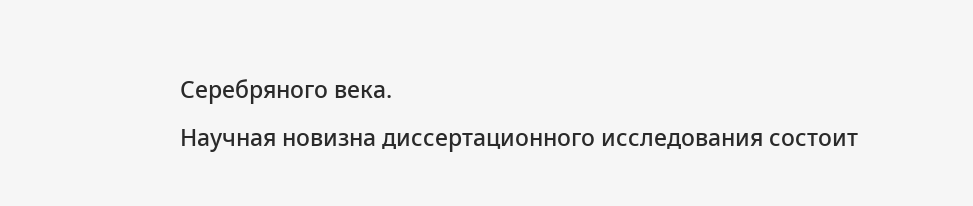Серебряного века.
Научная новизна диссертационного исследования состоит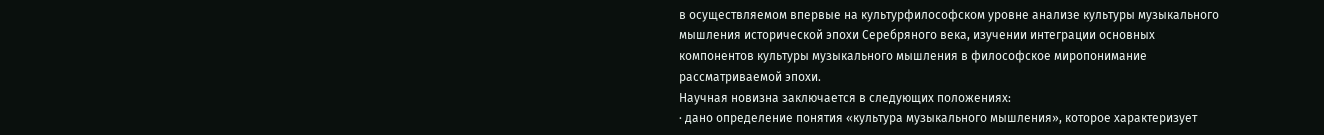в осуществляемом впервые на культурфилософском уровне анализе культуры музыкального мышления исторической эпохи Серебряного века, изучении интеграции основных компонентов культуры музыкального мышления в философское миропонимание рассматриваемой эпохи.
Научная новизна заключается в следующих положениях:
· дано определение понятия «культура музыкального мышления», которое характеризует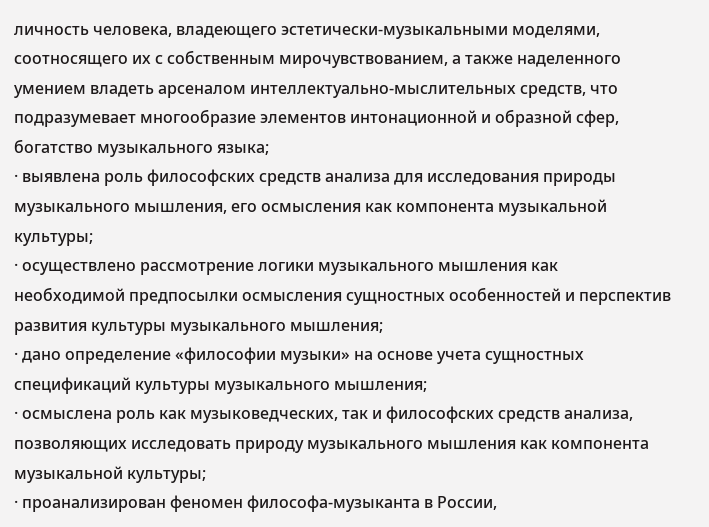личность человека, владеющего эстетически-музыкальными моделями, соотносящего их с собственным мирочувствованием, а также наделенного умением владеть арсеналом интеллектуально-мыслительных средств, что подразумевает многообразие элементов интонационной и образной сфер, богатство музыкального языка;
· выявлена роль философских средств анализа для исследования природы музыкального мышления, его осмысления как компонента музыкальной культуры;
· осуществлено рассмотрение логики музыкального мышления как необходимой предпосылки осмысления сущностных особенностей и перспектив развития культуры музыкального мышления;
· дано определение «философии музыки» на основе учета сущностных спецификаций культуры музыкального мышления;
· осмыслена роль как музыковедческих, так и философских средств анализа, позволяющих исследовать природу музыкального мышления как компонента музыкальной культуры;
· проанализирован феномен философа-музыканта в России,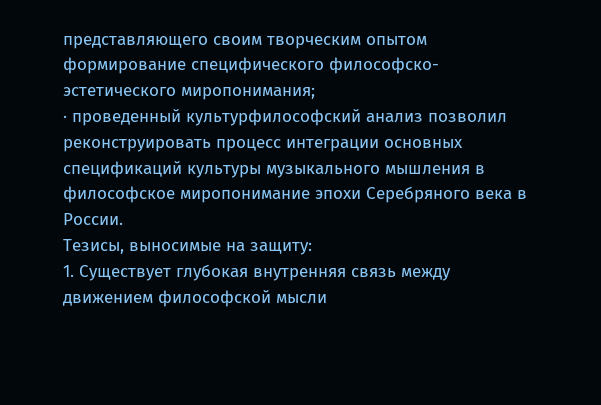представляющего своим творческим опытом формирование специфического философско-эстетического миропонимания;
· проведенный культурфилософский анализ позволил реконструировать процесс интеграции основных спецификаций культуры музыкального мышления в философское миропонимание эпохи Серебряного века в России.
Тезисы, выносимые на защиту:
1. Существует глубокая внутренняя связь между движением философской мысли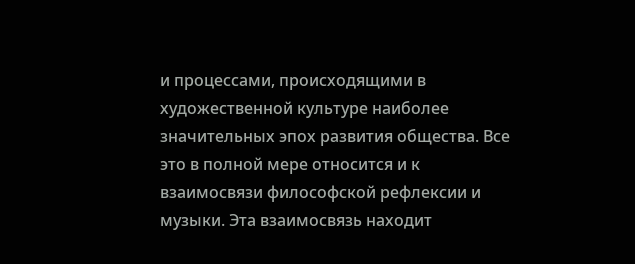и процессами, происходящими в художественной культуре наиболее значительных эпох развития общества. Все это в полной мере относится и к взаимосвязи философской рефлексии и музыки. Эта взаимосвязь находит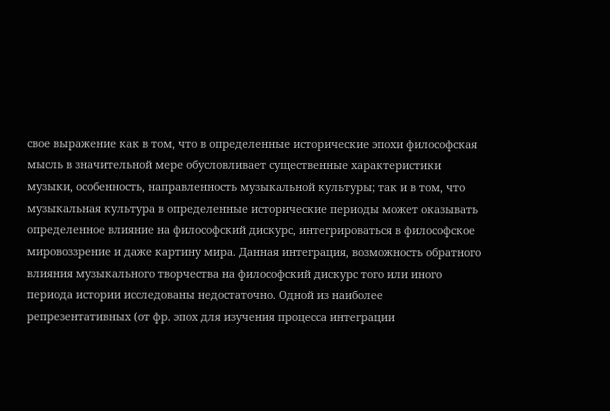свое выражение как в том, что в определенные исторические эпохи философская мысль в значительной мере обусловливает существенные характеристики музыки, особенность, направленность музыкальной культуры; так и в том, что музыкальная культура в определенные исторические периоды может оказывать определенное влияние на философский дискурс, интегрироваться в философское мировоззрение и даже картину мира. Данная интеграция, возможность обратного влияния музыкального творчества на философский дискурс того или иного периода истории исследованы недостаточно. Одной из наиболее репрезентативных (от фр. эпох для изучения процесса интеграции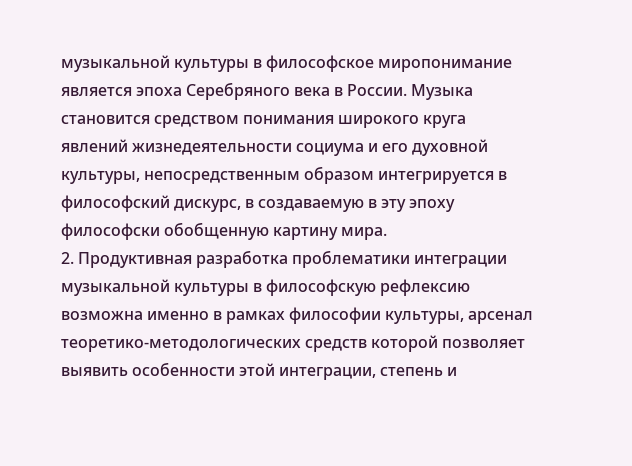музыкальной культуры в философское миропонимание является эпоха Серебряного века в России. Музыка становится средством понимания широкого круга явлений жизнедеятельности социума и его духовной культуры, непосредственным образом интегрируется в философский дискурс, в создаваемую в эту эпоху философски обобщенную картину мира.
2. Продуктивная разработка проблематики интеграции музыкальной культуры в философскую рефлексию возможна именно в рамках философии культуры, арсенал теоретико-методологических средств которой позволяет выявить особенности этой интеграции, степень и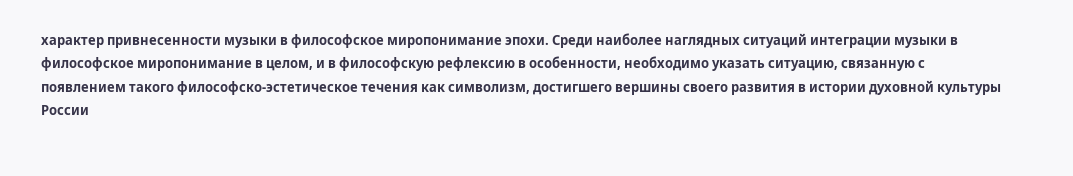характер привнесенности музыки в философское миропонимание эпохи. Среди наиболее наглядных ситуаций интеграции музыки в философское миропонимание в целом, и в философскую рефлексию в особенности, необходимо указать ситуацию, связанную с появлением такого философско-эстетическое течения как символизм, достигшего вершины своего развития в истории духовной культуры России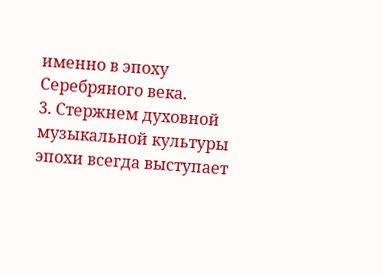именно в эпоху Серебряного века.
3. Стержнем духовной музыкальной культуры эпохи всегда выступает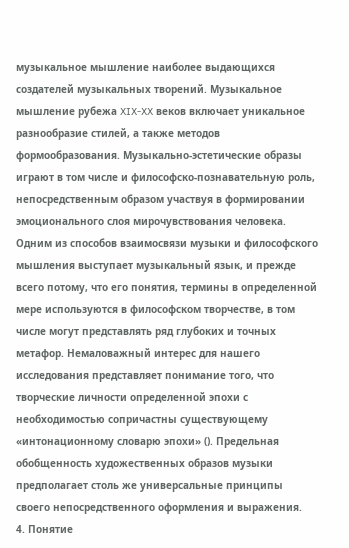музыкальное мышление наиболее выдающихся создателей музыкальных творений. Музыкальное мышление рубежа XIX-XX веков включает уникальное разнообразие стилей, а также методов формообразования. Музыкально-эстетические образы играют в том числе и философско-познавательную роль, непосредственным образом участвуя в формировании эмоционального слоя мирочувствования человека. Одним из способов взаимосвязи музыки и философского мышления выступает музыкальный язык, и прежде всего потому, что его понятия, термины в определенной мере используются в философском творчестве, в том числе могут представлять ряд глубоких и точных метафор. Немаловажный интерес для нашего исследования представляет понимание того, что творческие личности определенной эпохи с необходимостью сопричастны существующему «интонационному словарю эпохи» (). Предельная обобщенность художественных образов музыки предполагает столь же универсальные принципы своего непосредственного оформления и выражения.
4. Понятие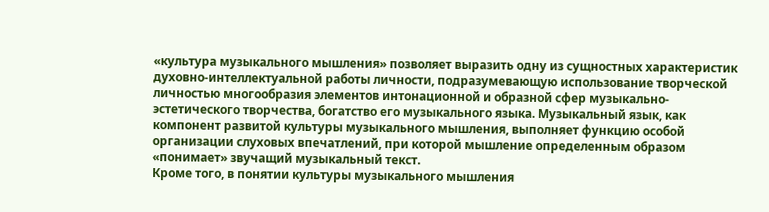«культура музыкального мышления» позволяет выразить одну из сущностных характеристик духовно-интеллектуальной работы личности, подразумевающую использование творческой личностью многообразия элементов интонационной и образной сфер музыкально-эстетического творчества, богатство его музыкального языка. Музыкальный язык, как компонент развитой культуры музыкального мышления, выполняет функцию особой организации слуховых впечатлений, при которой мышление определенным образом «понимает» звучащий музыкальный текст.
Кроме того, в понятии культуры музыкального мышления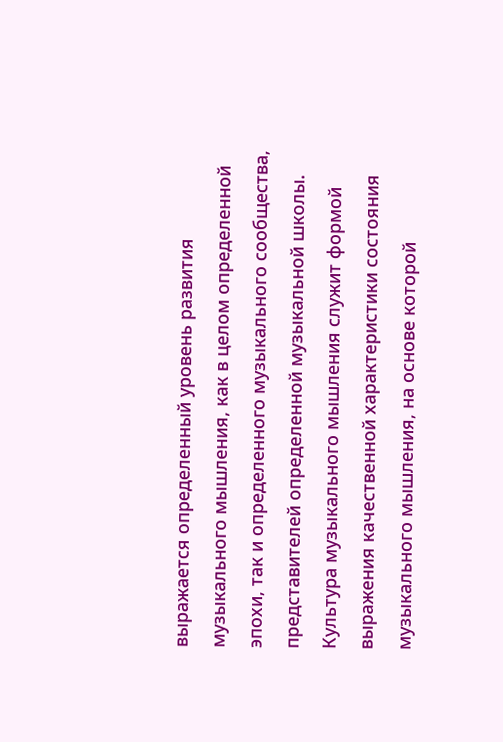выражается определенный уровень развития музыкального мышления, как в целом определенной эпохи, так и определенного музыкального сообщества, представителей определенной музыкальной школы. Культура музыкального мышления служит формой выражения качественной характеристики состояния музыкального мышления, на основе которой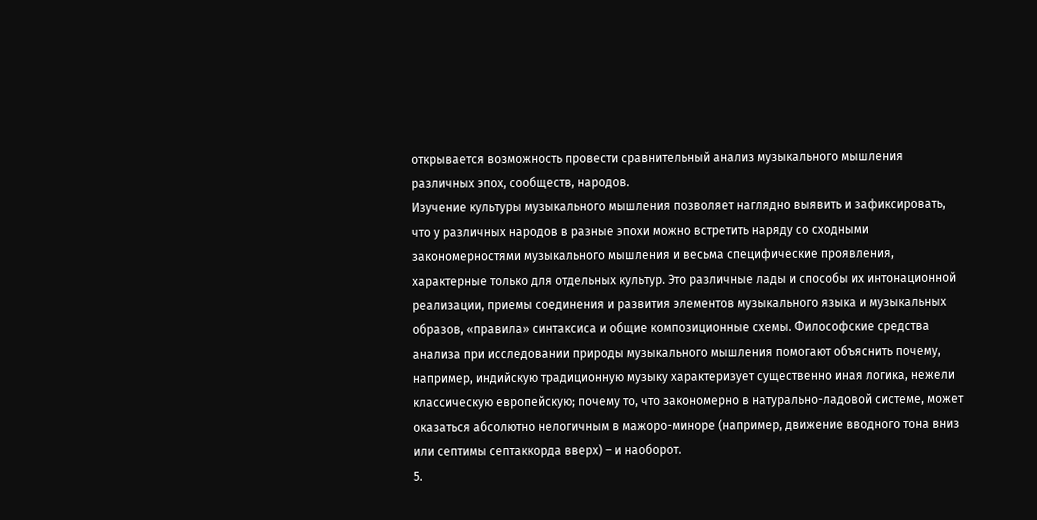открывается возможность провести сравнительный анализ музыкального мышления различных эпох, сообществ, народов.
Изучение культуры музыкального мышления позволяет наглядно выявить и зафиксировать, что у различных народов в разные эпохи можно встретить наряду со сходными закономерностями музыкального мышления и весьма специфические проявления, характерные только для отдельных культур. Это различные лады и способы их интонационной реализации, приемы соединения и развития элементов музыкального языка и музыкальных образов, «правила» синтаксиса и общие композиционные схемы. Философские средства анализа при исследовании природы музыкального мышления помогают объяснить почему, например, индийскую традиционную музыку характеризует существенно иная логика, нежели классическую европейскую; почему то, что закономерно в натурально-ладовой системе, может оказаться абсолютно нелогичным в мажоро-миноре (например, движение вводного тона вниз или септимы септаккорда вверх) – и наоборот.
5.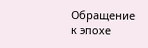Обращение к эпохе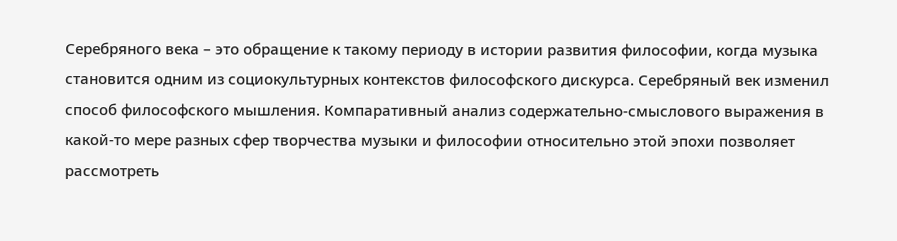Серебряного века – это обращение к такому периоду в истории развития философии, когда музыка становится одним из социокультурных контекстов философского дискурса. Серебряный век изменил способ философского мышления. Компаративный анализ содержательно-смыслового выражения в какой-то мере разных сфер творчества музыки и философии относительно этой эпохи позволяет рассмотреть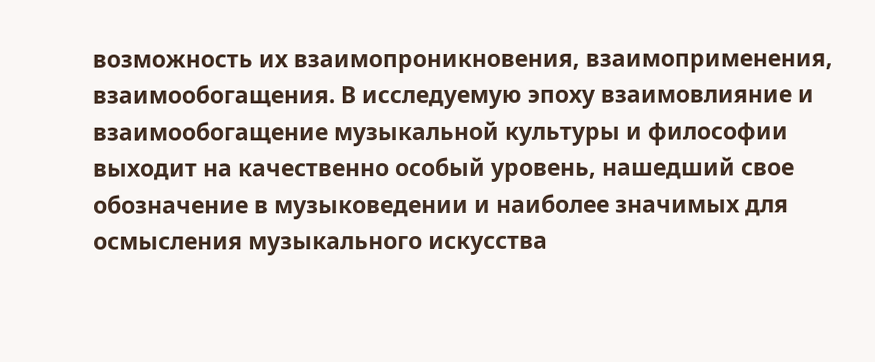возможность их взаимопроникновения, взаимоприменения, взаимообогащения. В исследуемую эпоху взаимовлияние и взаимообогащение музыкальной культуры и философии выходит на качественно особый уровень, нашедший свое обозначение в музыковедении и наиболее значимых для осмысления музыкального искусства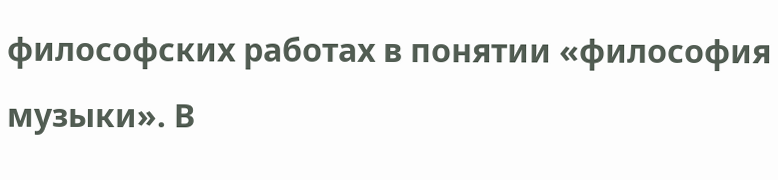философских работах в понятии «философия музыки». В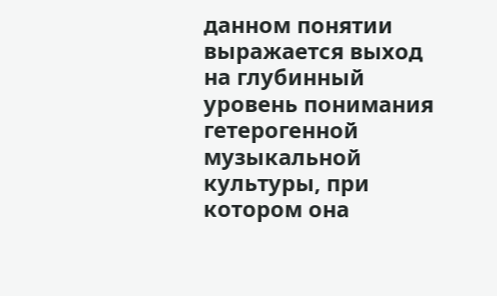данном понятии выражается выход на глубинный уровень понимания гетерогенной музыкальной культуры, при котором она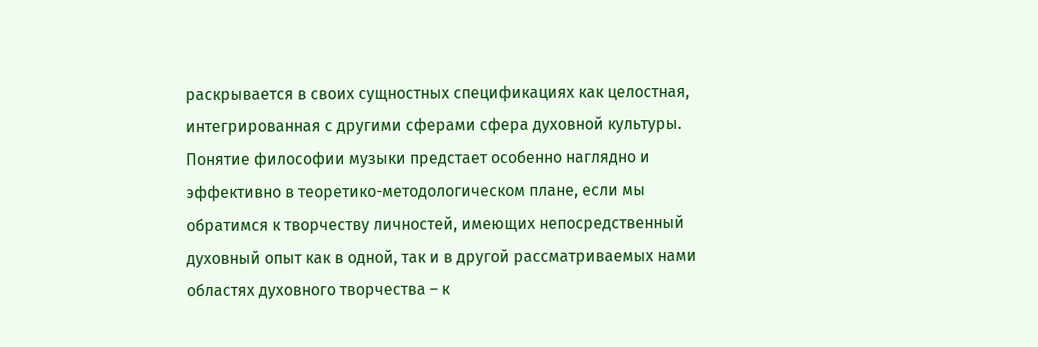раскрывается в своих сущностных спецификациях как целостная, интегрированная с другими сферами сфера духовной культуры.
Понятие философии музыки предстает особенно наглядно и эффективно в теоретико-методологическом плане, если мы обратимся к творчеству личностей, имеющих непосредственный духовный опыт как в одной, так и в другой рассматриваемых нами областях духовного творчества – к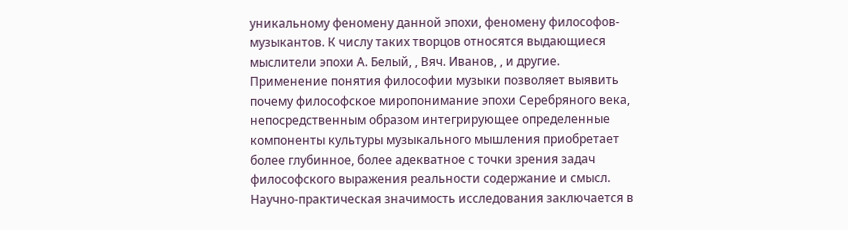уникальному феномену данной эпохи, феномену философов-музыкантов. К числу таких творцов относятся выдающиеся мыслители эпохи А. Белый, , Вяч. Иванов, , и другие.
Применение понятия философии музыки позволяет выявить почему философское миропонимание эпохи Серебряного века, непосредственным образом интегрирующее определенные компоненты культуры музыкального мышления приобретает более глубинное, более адекватное с точки зрения задач философского выражения реальности содержание и смысл.
Научно-практическая значимость исследования заключается в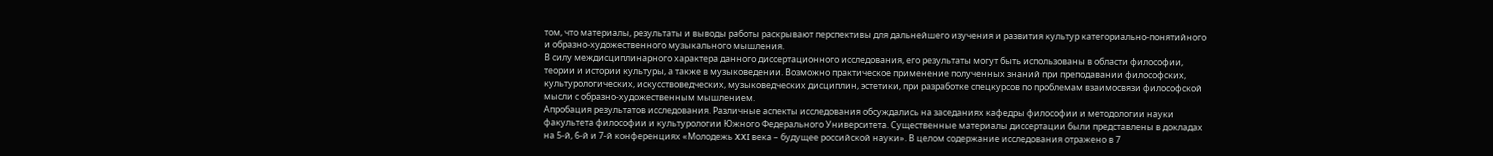том, что материалы, результаты и выводы работы раскрывают перспективы для дальнейшего изучения и развития культур категориально-понятийного и образно-художественного музыкального мышления.
В силу междисциплинарного характера данного диссертационного исследования, его результаты могут быть использованы в области философии, теории и истории культуры, а также в музыковедении. Возможно практическое применение полученных знаний при преподавании философских, культурологических, искусствоведческих, музыковедческих дисциплин, эстетики, при разработке спецкурсов по проблемам взаимосвязи философской мысли с образно-художественным мышлением.
Апробация результатов исследования. Различные аспекты исследования обсуждались на заседаниях кафедры философии и методологии науки факультета философии и культурологии Южного Федерального Университета. Существенные материалы диссертации были представлены в докладах на 5-й, 6-й и 7-й конференциях «Молодежь XXI века – будущее российской науки». В целом содержание исследования отражено в 7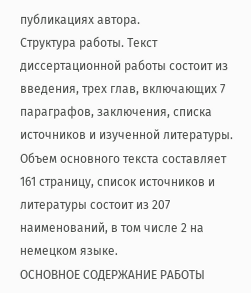публикациях автора.
Структура работы. Текст диссертационной работы состоит из введения, трех глав, включающих 7 параграфов, заключения, списка источников и изученной литературы. Объем основного текста составляет 161 страницу, список источников и литературы состоит из 207 наименований, в том числе 2 на немецком языке.
ОСНОВНОЕ СОДЕРЖАНИЕ РАБОТЫ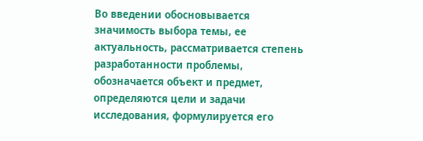Во введении обосновывается значимость выбора темы, ее актуальность, рассматривается степень разработанности проблемы, обозначается объект и предмет, определяются цели и задачи исследования, формулируется его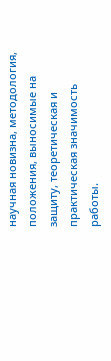научная новизна, методология, положения, выносимые на защиту, теоретическая и практическая значимость работы.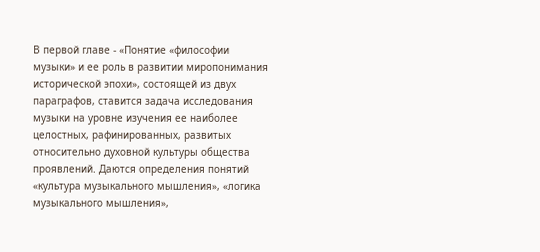В первой главе - «Понятие «философии музыки» и ее роль в развитии миропонимания исторической эпохи», состоящей из двух параграфов, ставится задача исследования музыки на уровне изучения ее наиболее целостных, рафинированных, развитых относительно духовной культуры общества проявлений. Даются определения понятий «культура музыкального мышления», «логика музыкального мышления»,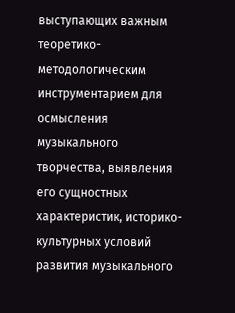выступающих важным теоретико-методологическим инструментарием для осмысления музыкального творчества, выявления его сущностных характеристик, историко-культурных условий развития музыкального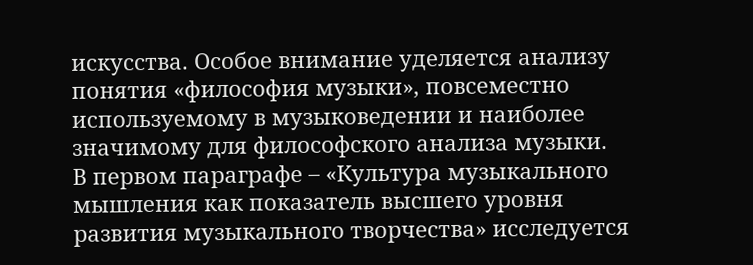искусства. Особое внимание уделяется анализу понятия «философия музыки», повсеместно используемому в музыковедении и наиболее значимому для философского анализа музыки.
В первом параграфе – «Культура музыкального мышления как показатель высшего уровня развития музыкального творчества» исследуется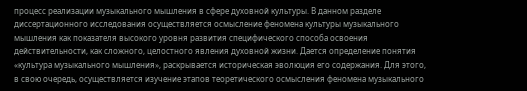процесс реализации музыкального мышления в сфере духовной культуры. В данном разделе диссертационного исследования осуществляется осмысление феномена культуры музыкального мышления как показателя высокого уровня развития специфического способа освоения действительности, как сложного, целостного явления духовной жизни. Дается определение понятия «культура музыкального мышления», раскрывается историческая эволюция его содержания. Для этого, в свою очередь, осуществляется изучение этапов теоретического осмысления феномена музыкального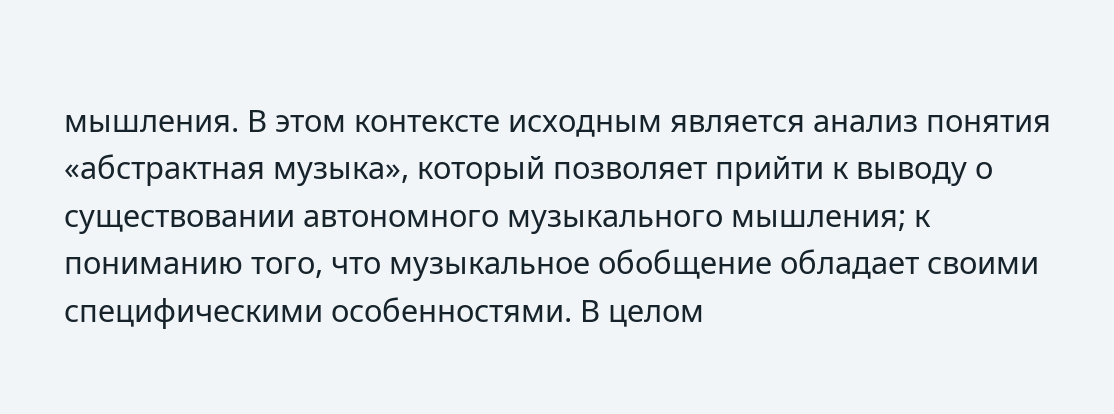мышления. В этом контексте исходным является анализ понятия «абстрактная музыка», который позволяет прийти к выводу о существовании автономного музыкального мышления; к пониманию того, что музыкальное обобщение обладает своими специфическими особенностями. В целом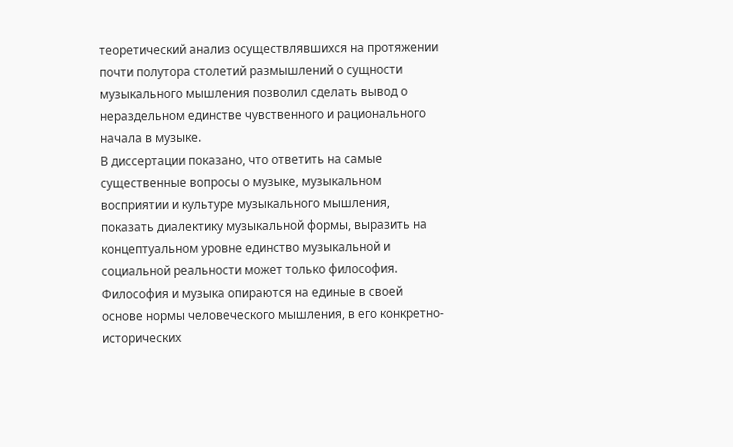теоретический анализ осуществлявшихся на протяжении почти полутора столетий размышлений о сущности музыкального мышления позволил сделать вывод о нераздельном единстве чувственного и рационального начала в музыке.
В диссертации показано, что ответить на самые существенные вопросы о музыке, музыкальном восприятии и культуре музыкального мышления, показать диалектику музыкальной формы, выразить на концептуальном уровне единство музыкальной и социальной реальности может только философия. Философия и музыка опираются на единые в своей основе нормы человеческого мышления, в его конкретно-исторических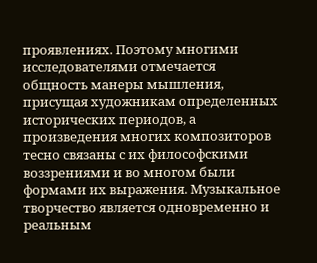проявлениях. Поэтому многими исследователями отмечается общность манеры мышления, присущая художникам определенных исторических периодов, а произведения многих композиторов тесно связаны с их философскими воззрениями и во многом были формами их выражения. Музыкальное творчество является одновременно и реальным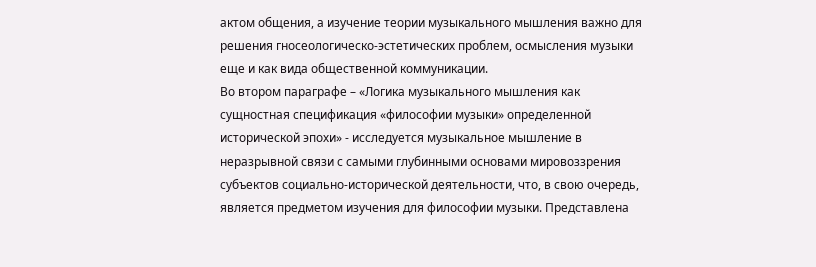актом общения, а изучение теории музыкального мышления важно для решения гносеологическо-эстетических проблем, осмысления музыки еще и как вида общественной коммуникации.
Во втором параграфе – «Логика музыкального мышления как сущностная спецификация «философии музыки» определенной исторической эпохи» - исследуется музыкальное мышление в неразрывной связи с самыми глубинными основами мировоззрения субъектов социально-исторической деятельности, что, в свою очередь, является предметом изучения для философии музыки. Представлена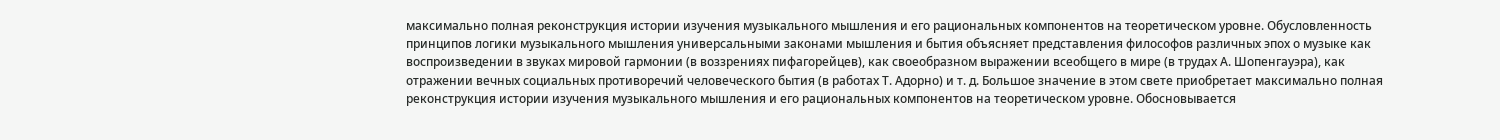максимально полная реконструкция истории изучения музыкального мышления и его рациональных компонентов на теоретическом уровне. Обусловленность принципов логики музыкального мышления универсальными законами мышления и бытия объясняет представления философов различных эпох о музыке как воспроизведении в звуках мировой гармонии (в воззрениях пифагорейцев), как своеобразном выражении всеобщего в мире (в трудах А. Шопенгауэра), как отражении вечных социальных противоречий человеческого бытия (в работах Т. Адорно) и т. д. Большое значение в этом свете приобретает максимально полная реконструкция истории изучения музыкального мышления и его рациональных компонентов на теоретическом уровне. Обосновывается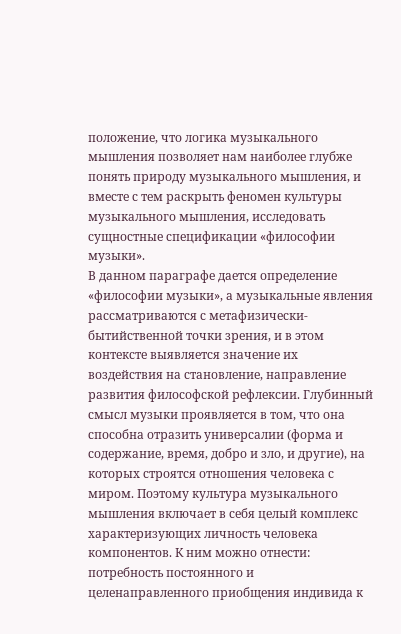положение, что логика музыкального мышления позволяет нам наиболее глубже понять природу музыкального мышления, и вместе с тем раскрыть феномен культуры музыкального мышления, исследовать сущностные спецификации «философии музыки».
В данном параграфе дается определение «философии музыки», а музыкальные явления рассматриваются с метафизически-бытийственной точки зрения, и в этом контексте выявляется значение их воздействия на становление, направление развития философской рефлексии. Глубинный смысл музыки проявляется в том, что она способна отразить универсалии (форма и содержание, время, добро и зло, и другие), на которых строятся отношения человека с миром. Поэтому культура музыкального мышления включает в себя целый комплекс характеризующих личность человека компонентов. К ним можно отнести: потребность постоянного и целенаправленного приобщения индивида к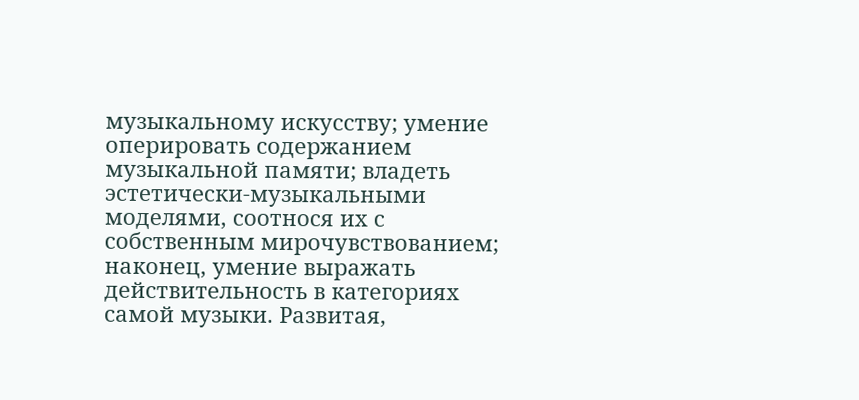музыкальному искусству; умение оперировать содержанием музыкальной памяти; владеть эстетически-музыкальными моделями, соотнося их с собственным мирочувствованием; наконец, умение выражать действительность в категориях самой музыки. Развитая,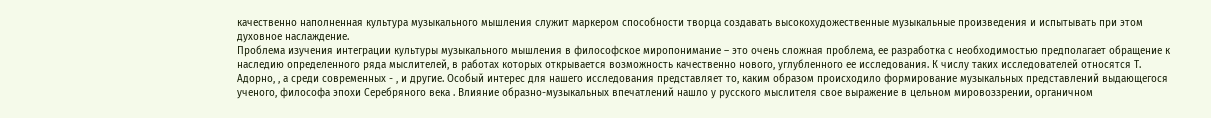качественно наполненная культура музыкального мышления служит маркером способности творца создавать высокохудожественные музыкальные произведения и испытывать при этом духовное наслаждение.
Проблема изучения интеграции культуры музыкального мышления в философское миропонимание – это очень сложная проблема, ее разработка с необходимостью предполагает обращение к наследию определенного ряда мыслителей, в работах которых открывается возможность качественно нового, углубленного ее исследования. К числу таких исследователей относятся Т. Адорно, , а среди современных - , и другие. Особый интерес для нашего исследования представляет то, каким образом происходило формирование музыкальных представлений выдающегося ученого, философа эпохи Серебряного века . Влияние образно-музыкальных впечатлений нашло у русского мыслителя свое выражение в цельном мировоззрении, органичном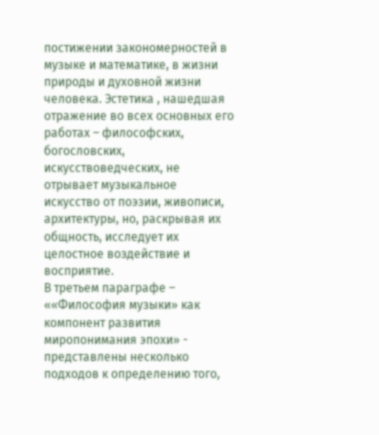постижении закономерностей в музыке и математике, в жизни природы и духовной жизни человека. Эстетика , нашедшая отражение во всех основных его работах – философских, богословских, искусствоведческих, не отрывает музыкальное искусство от поэзии, живописи, архитектуры, но, раскрывая их общность, исследует их целостное воздействие и восприятие.
В третьем параграфе – ««Философия музыки» как компонент развития миропонимания эпохи» - представлены несколько подходов к определению того,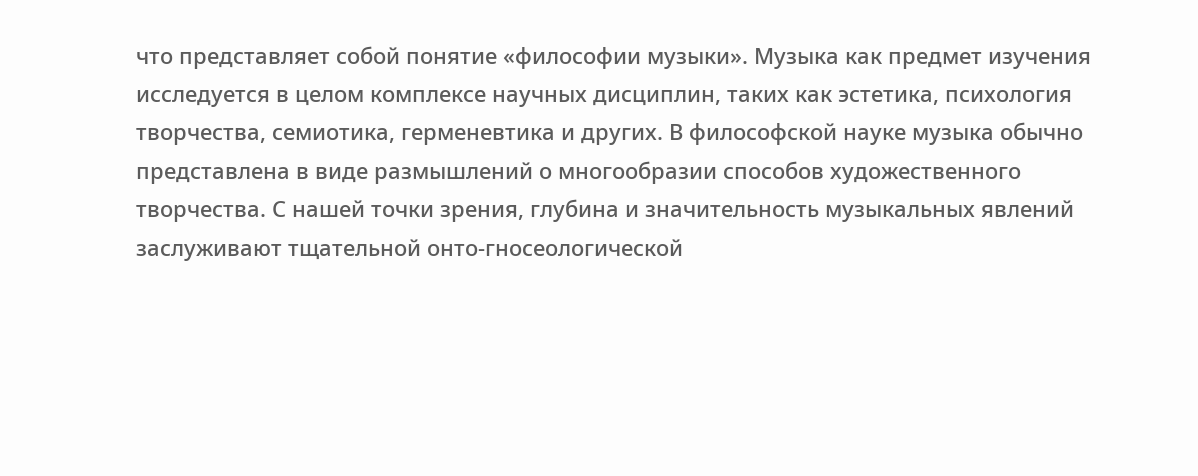что представляет собой понятие «философии музыки». Музыка как предмет изучения исследуется в целом комплексе научных дисциплин, таких как эстетика, психология творчества, семиотика, герменевтика и других. В философской науке музыка обычно представлена в виде размышлений о многообразии способов художественного творчества. С нашей точки зрения, глубина и значительность музыкальных явлений заслуживают тщательной онто-гносеологической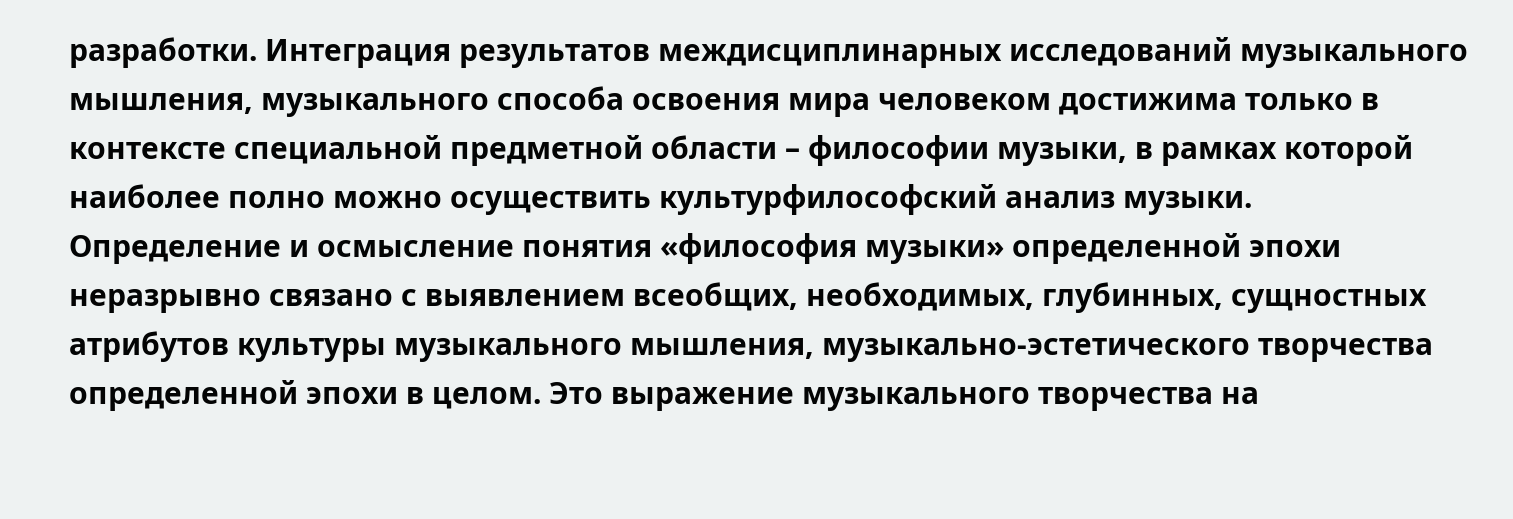разработки. Интеграция результатов междисциплинарных исследований музыкального мышления, музыкального способа освоения мира человеком достижима только в контексте специальной предметной области – философии музыки, в рамках которой наиболее полно можно осуществить культурфилософский анализ музыки.
Определение и осмысление понятия «философия музыки» определенной эпохи неразрывно связано с выявлением всеобщих, необходимых, глубинных, сущностных атрибутов культуры музыкального мышления, музыкально-эстетического творчества определенной эпохи в целом. Это выражение музыкального творчества на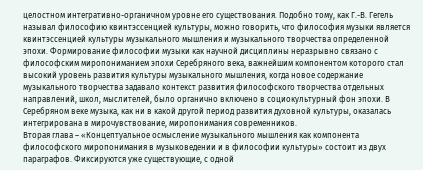целостном интегративно-органичном уровне его существования. Подобно тому, как Г.-В. Гегель называл философию квинтэссенцией культуры, можно говорить, что философия музыки является квинтэссенцией культуры музыкального мышления и музыкального творчества определенной эпохи. Формирование философии музыки как научной дисциплины неразрывно связано с философским миропониманием эпохи Серебряного века, важнейшим компонентом которого стал высокий уровень развития культуры музыкального мышления, когда новое содержание музыкального творчества задавало контекст развития философского творчества отдельных направлений, школ, мыслителей, было органично включено в социокультурный фон эпохи. В Серебряном веке музыка, как ни в какой другой период развития духовной культуры, оказалась интегрирована в мирочувствование, миропонимания современников.
Вторая глава – «Концептуальное осмысление музыкального мышления как компонента философского миропонимания в музыковедении и в философии культуры» состоит из двух параграфов. Фиксируются уже существующие, с одной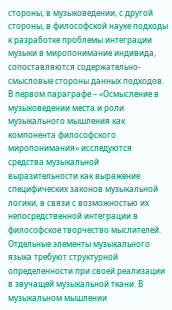стороны, в музыковедении, с другой стороны, в философской науке подходы к разработке проблемы интеграции музыки в миропонимание индивида, сопоставляются содержательно-смысловые стороны данных подходов.
В первом параграфе – «Осмысление в музыковедении места и роли музыкального мышления как компонента философского миропонимания» исследуются средства музыкальной выразительности как выражение специфических законов музыкальной логики, в связи с возможностью их непосредственной интеграции в философское творчество мыслителей. Отдельные элементы музыкального языка требуют структурной определенности при своей реализации в звучащей музыкальной ткани. В музыкальном мышлении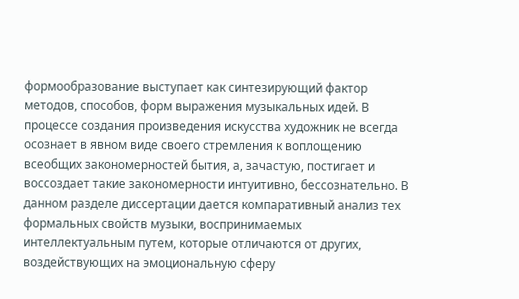формообразование выступает как синтезирующий фактор методов, способов, форм выражения музыкальных идей. В процессе создания произведения искусства художник не всегда осознает в явном виде своего стремления к воплощению всеобщих закономерностей бытия, а, зачастую, постигает и воссоздает такие закономерности интуитивно, бессознательно. В данном разделе диссертации дается компаративный анализ тех формальных свойств музыки, воспринимаемых интеллектуальным путем, которые отличаются от других, воздействующих на эмоциональную сферу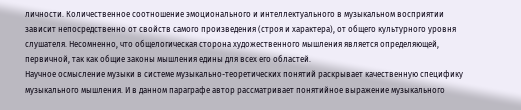личности. Количественное соотношение эмоционального и интеллектуального в музыкальном восприятии зависит непосредственно от свойств самого произведения (строя и характера), от общего культурного уровня слушателя. Несомненно, что общелогическая сторона художественного мышления является определяющей, первичной, так как общие законы мышления едины для всех его областей.
Научное осмысление музыки в системе музыкально-теоретических понятий раскрывает качественную специфику музыкального мышления. И в данном параграфе автор рассматривает понятийное выражение музыкального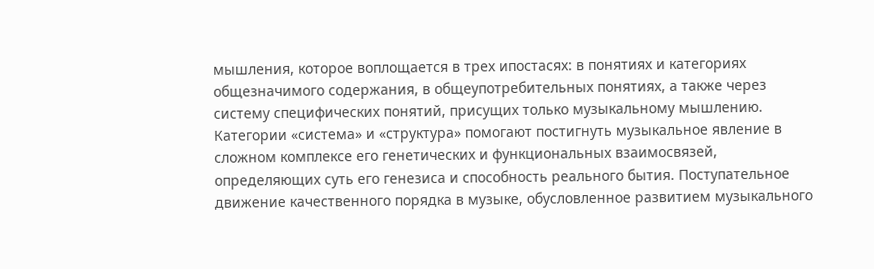мышления, которое воплощается в трех ипостасях: в понятиях и категориях общезначимого содержания, в общеупотребительных понятиях, а также через систему специфических понятий, присущих только музыкальному мышлению. Категории «система» и «структура» помогают постигнуть музыкальное явление в сложном комплексе его генетических и функциональных взаимосвязей, определяющих суть его генезиса и способность реального бытия. Поступательное движение качественного порядка в музыке, обусловленное развитием музыкального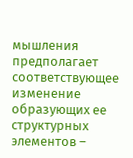мышления предполагает соответствующее изменение образующих ее структурных элементов –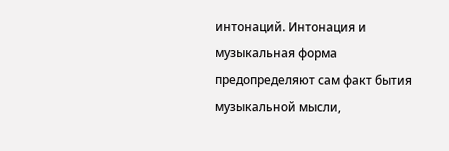интонаций. Интонация и музыкальная форма предопределяют сам факт бытия музыкальной мысли,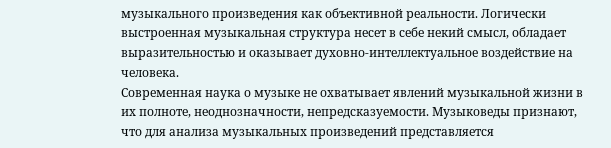музыкального произведения как объективной реальности. Логически выстроенная музыкальная структура несет в себе некий смысл, обладает выразительностью и оказывает духовно-интеллектуальное воздействие на человека.
Современная наука о музыке не охватывает явлений музыкальной жизни в их полноте, неоднозначности, непредсказуемости. Музыковеды признают, что для анализа музыкальных произведений представляется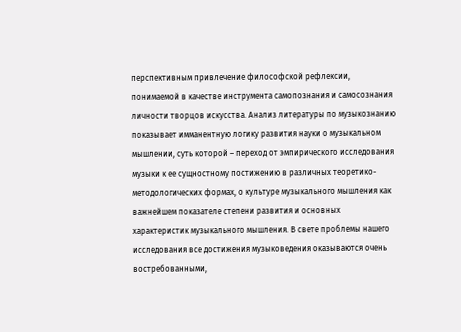перспективным привлечение философской рефлексии, понимаемой в качестве инструмента самопознания и самосознания личности творцов искусства. Анализ литературы по музыкознанию показывает имманентную логику развития науки о музыкальном мышлении, суть которой – переход от эмпирического исследования музыки к ее сущностному постижению в различных теоретико-методологических формах, о культуре музыкального мышления как важнейшем показателе степени развития и основных характеристик музыкального мышления. В свете проблемы нашего исследования все достижения музыковедения оказываются очень востребованными,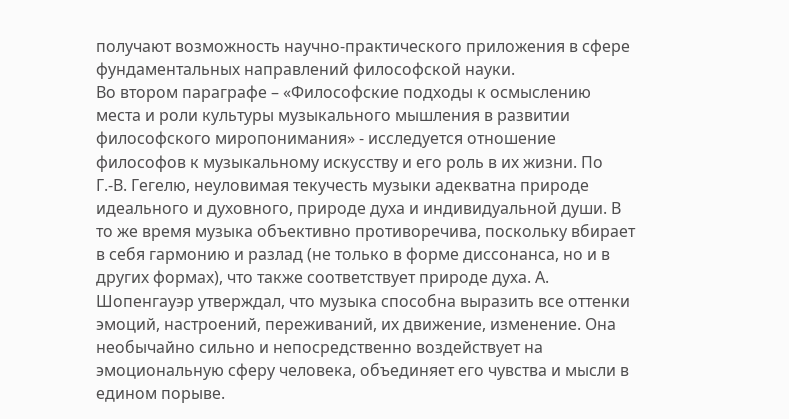получают возможность научно-практического приложения в сфере фундаментальных направлений философской науки.
Во втором параграфе – «Философские подходы к осмыслению места и роли культуры музыкального мышления в развитии философского миропонимания» - исследуется отношение философов к музыкальному искусству и его роль в их жизни. По Г.-В. Гегелю, неуловимая текучесть музыки адекватна природе идеального и духовного, природе духа и индивидуальной души. В то же время музыка объективно противоречива, поскольку вбирает в себя гармонию и разлад (не только в форме диссонанса, но и в других формах), что также соответствует природе духа. А. Шопенгауэр утверждал, что музыка способна выразить все оттенки эмоций, настроений, переживаний, их движение, изменение. Она необычайно сильно и непосредственно воздействует на эмоциональную сферу человека, объединяет его чувства и мысли в едином порыве.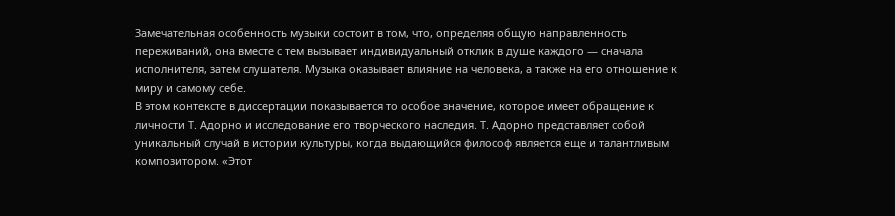Замечательная особенность музыки состоит в том, что, определяя общую направленность переживаний, она вместе с тем вызывает индивидуальный отклик в душе каждого — сначала исполнителя, затем слушателя. Музыка оказывает влияние на человека, а также на его отношение к миру и самому себе.
В этом контексте в диссертации показывается то особое значение, которое имеет обращение к личности Т. Адорно и исследование его творческого наследия. Т. Адорно представляет собой уникальный случай в истории культуры, когда выдающийся философ является еще и талантливым композитором. «Этот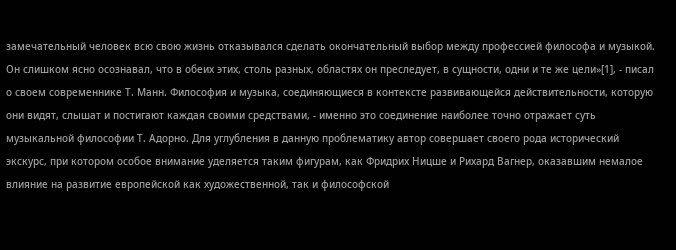замечательный человек всю свою жизнь отказывался сделать окончательный выбор между профессией философа и музыкой. Он слишком ясно осознавал, что в обеих этих, столь разных, областях он преследует, в сущности, одни и те же цели»[1], - писал о своем современнике Т. Манн. Философия и музыка, соединяющиеся в контексте развивающейся действительности, которую они видят, слышат и постигают каждая своими средствами, - именно это соединение наиболее точно отражает суть музыкальной философии Т. Адорно. Для углубления в данную проблематику автор совершает своего рода исторический экскурс, при котором особое внимание уделяется таким фигурам, как Фридрих Ницше и Рихард Вагнер, оказавшим немалое влияние на развитие европейской как художественной, так и философской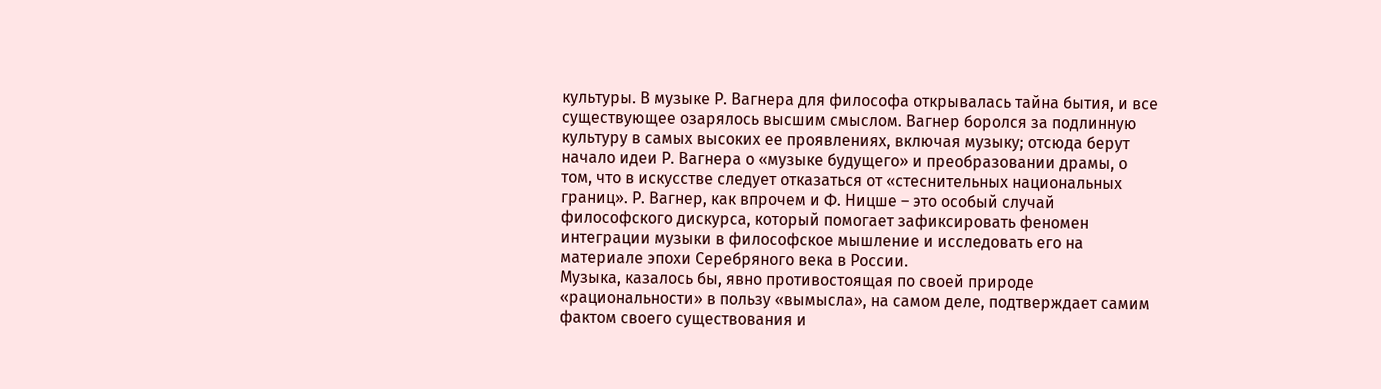культуры. В музыке Р. Вагнера для философа открывалась тайна бытия, и все существующее озарялось высшим смыслом. Вагнер боролся за подлинную культуру в самых высоких ее проявлениях, включая музыку; отсюда берут начало идеи Р. Вагнера о «музыке будущего» и преобразовании драмы, о том, что в искусстве следует отказаться от «стеснительных национальных границ». Р. Вагнер, как впрочем и Ф. Ницше – это особый случай философского дискурса, который помогает зафиксировать феномен интеграции музыки в философское мышление и исследовать его на материале эпохи Серебряного века в России.
Музыка, казалось бы, явно противостоящая по своей природе «рациональности» в пользу «вымысла», на самом деле, подтверждает самим фактом своего существования и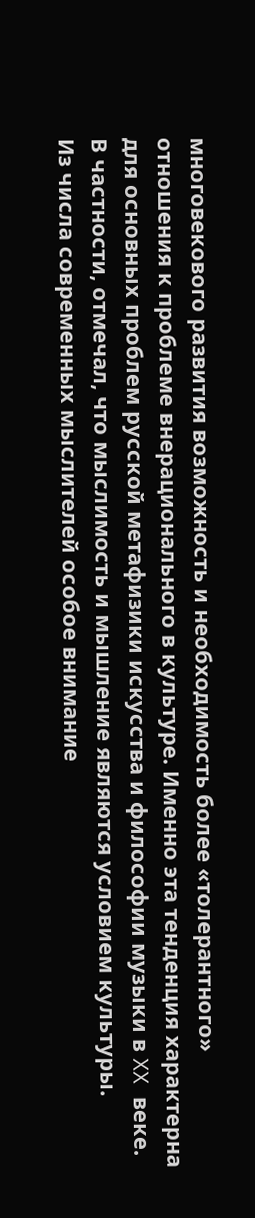многовекового развития возможность и необходимость более «толерантного» отношения к проблеме внерационального в культуре. Именно эта тенденция характерна для основных проблем русской метафизики искусства и философии музыки в XX веке. В частности, отмечал, что мыслимость и мышление являются условием культуры.
Из числа современных мыслителей особое внимание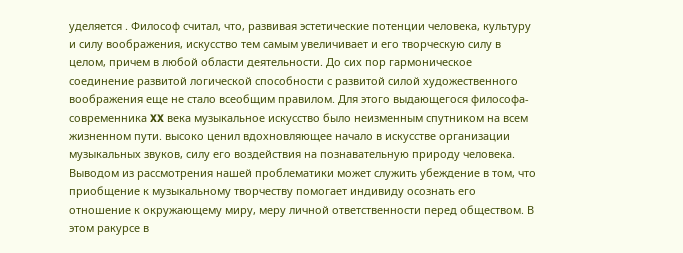уделяется . Философ считал, что, развивая эстетические потенции человека, культуру и силу воображения, искусство тем самым увеличивает и его творческую силу в целом, причем в любой области деятельности. До сих пор гармоническое соединение развитой логической способности с развитой силой художественного воображения еще не стало всеобщим правилом. Для этого выдающегося философа-современника XX века музыкальное искусство было неизменным спутником на всем жизненном пути. высоко ценил вдохновляющее начало в искусстве организации музыкальных звуков, силу его воздействия на познавательную природу человека.
Выводом из рассмотрения нашей проблематики может служить убеждение в том, что приобщение к музыкальному творчеству помогает индивиду осознать его отношение к окружающему миру, меру личной ответственности перед обществом. В этом ракурсе в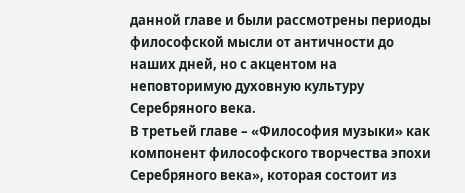данной главе и были рассмотрены периоды философской мысли от античности до наших дней, но с акцентом на неповторимую духовную культуру Серебряного века.
В третьей главе – «Философия музыки» как компонент философского творчества эпохи Серебряного века», которая состоит из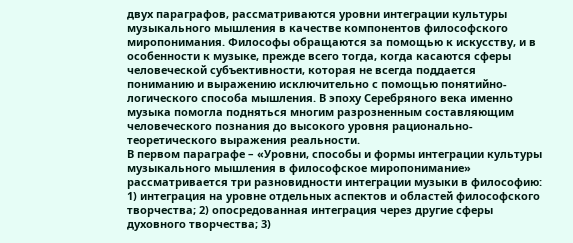двух параграфов, рассматриваются уровни интеграции культуры музыкального мышления в качестве компонентов философского миропонимания. Философы обращаются за помощью к искусству, и в особенности к музыке, прежде всего тогда, когда касаются сферы человеческой субъективности, которая не всегда поддается пониманию и выражению исключительно с помощью понятийно-логического способа мышления. В эпоху Серебряного века именно музыка помогла подняться многим разрозненным составляющим человеческого познания до высокого уровня рационально-теоретического выражения реальности.
В первом параграфе – «Уровни, способы и формы интеграции культуры музыкального мышления в философское миропонимание» рассматривается три разновидности интеграции музыки в философию: 1) интеграция на уровне отдельных аспектов и областей философского творчества; 2) опосредованная интеграция через другие сферы духовного творчества; 3)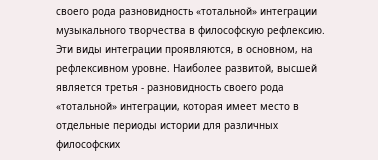своего рода разновидность «тотальной» интеграции музыкального творчества в философскую рефлексию. Эти виды интеграции проявляются, в основном, на рефлексивном уровне. Наиболее развитой, высшей является третья - разновидность своего рода «тотальной» интеграции, которая имеет место в отдельные периоды истории для различных философских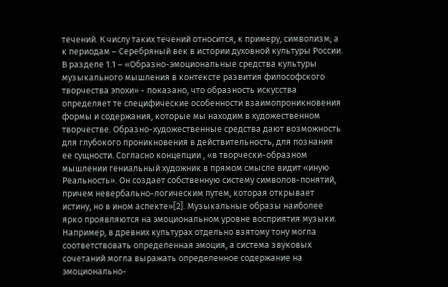течений. К числу таких течений относится, к примеру, символизм; а к периодам – Серебряный век в истории духовной культуры России.
В разделе 1.1 – «Образно-эмоциональные средства культуры музыкального мышления в контексте развития философского творчества эпохи» - показано, что образность искусства определяет те специфические особенности взаимопроникновения формы и содержания, которые мы находим в художественном творчестве. Образно-художественные средства дают возможность для глубокого проникновения в действительность, для познания ее сущности. Согласно концепции , «в творчески-образном мышлении гениальный художник в прямом смысле видит «иную Реальность». Он создает собственную систему символов-понятий, причем невербально-логическим путем, которая открывает истину, но в ином аспекте»[2]. Музыкальные образы наиболее ярко проявляются на эмоциональном уровне восприятия музыки. Например, в древних культурах отдельно взятому тону могла соответствовать определенная эмоция, а система звуковых сочетаний могла выражать определенное содержание на эмоционально-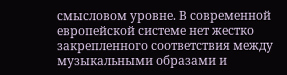смысловом уровне. В современной европейской системе нет жестко закрепленного соответствия между музыкальными образами и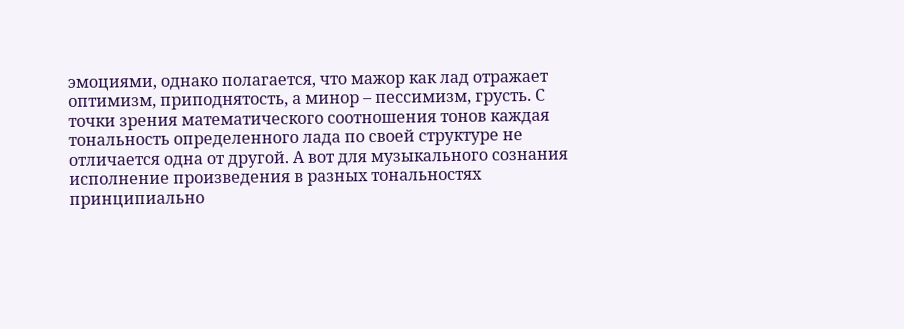эмоциями, однако полагается, что мажор как лад отражает оптимизм, приподнятость, а минор – пессимизм, грусть. С точки зрения математического соотношения тонов каждая тональность определенного лада по своей структуре не отличается одна от другой. А вот для музыкального сознания исполнение произведения в разных тональностях принципиально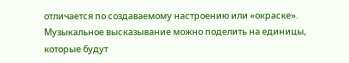отличается по создаваемому настроению или «окраске». Музыкальное высказывание можно поделить на единицы, которые будут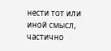нести тот или иной смысл, частично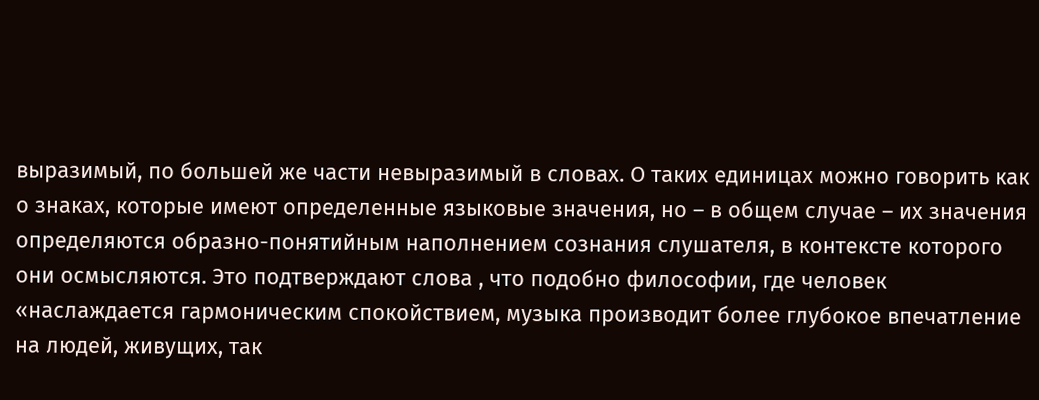выразимый, по большей же части невыразимый в словах. О таких единицах можно говорить как о знаках, которые имеют определенные языковые значения, но – в общем случае – их значения определяются образно-понятийным наполнением сознания слушателя, в контексте которого они осмысляются. Это подтверждают слова , что подобно философии, где человек «наслаждается гармоническим спокойствием, музыка производит более глубокое впечатление на людей, живущих, так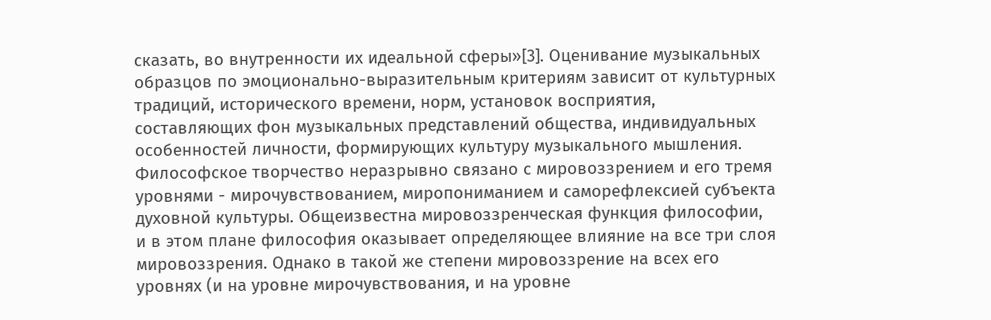сказать, во внутренности их идеальной сферы»[3]. Оценивание музыкальных образцов по эмоционально-выразительным критериям зависит от культурных традиций, исторического времени, норм, установок восприятия, составляющих фон музыкальных представлений общества, индивидуальных особенностей личности, формирующих культуру музыкального мышления.
Философское творчество неразрывно связано с мировоззрением и его тремя уровнями - мирочувствованием, миропониманием и саморефлексией субъекта духовной культуры. Общеизвестна мировоззренческая функция философии, и в этом плане философия оказывает определяющее влияние на все три слоя мировоззрения. Однако в такой же степени мировоззрение на всех его уровнях (и на уровне мирочувствования, и на уровне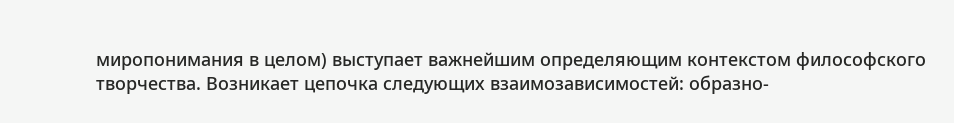миропонимания в целом) выступает важнейшим определяющим контекстом философского творчества. Возникает цепочка следующих взаимозависимостей: образно-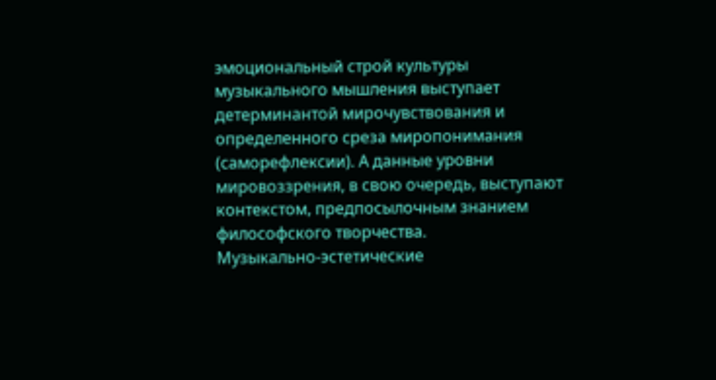эмоциональный строй культуры музыкального мышления выступает детерминантой мирочувствования и определенного среза миропонимания (саморефлексии). А данные уровни мировоззрения, в свою очередь, выступают контекстом, предпосылочным знанием философского творчества.
Музыкально-эстетические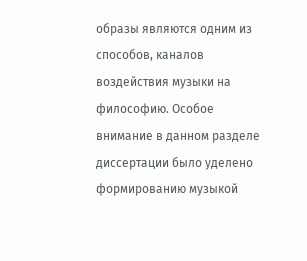образы являются одним из способов, каналов воздействия музыки на философию. Особое внимание в данном разделе диссертации было уделено формированию музыкой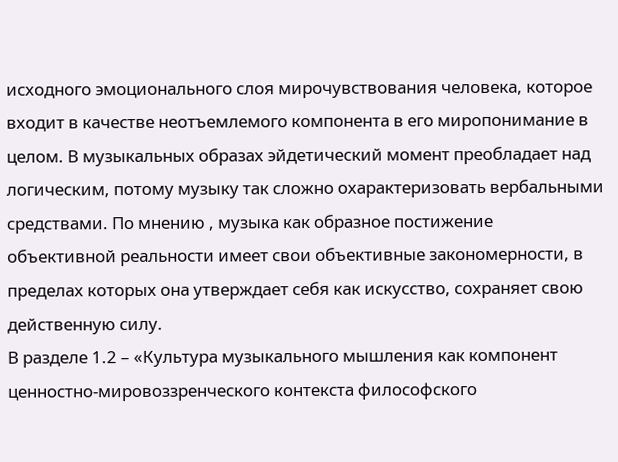исходного эмоционального слоя мирочувствования человека, которое входит в качестве неотъемлемого компонента в его миропонимание в целом. В музыкальных образах эйдетический момент преобладает над логическим, потому музыку так сложно охарактеризовать вербальными средствами. По мнению , музыка как образное постижение объективной реальности имеет свои объективные закономерности, в пределах которых она утверждает себя как искусство, сохраняет свою действенную силу.
В разделе 1.2 – «Культура музыкального мышления как компонент ценностно-мировоззренческого контекста философского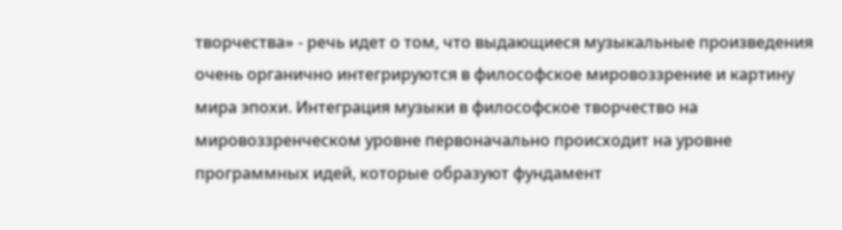творчества» - речь идет о том, что выдающиеся музыкальные произведения очень органично интегрируются в философское мировоззрение и картину мира эпохи. Интеграция музыки в философское творчество на мировоззренческом уровне первоначально происходит на уровне программных идей, которые образуют фундамент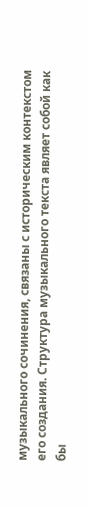музыкального сочинения, связаны с историческим контекстом его создания. Структура музыкального текста являет собой как бы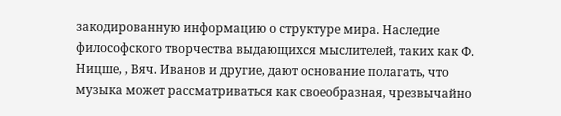закодированную информацию о структуре мира. Наследие философского творчества выдающихся мыслителей, таких как Ф. Ницше, , Вяч. Иванов и другие, дают основание полагать, что музыка может рассматриваться как своеобразная, чрезвычайно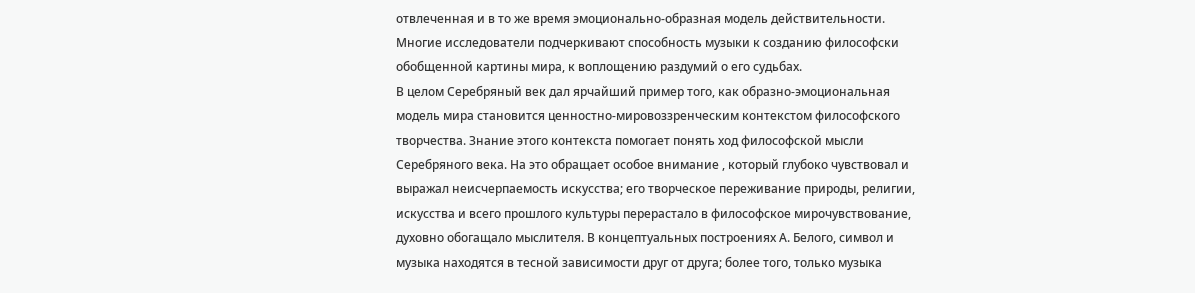отвлеченная и в то же время эмоционально-образная модель действительности. Многие исследователи подчеркивают способность музыки к созданию философски обобщенной картины мира, к воплощению раздумий о его судьбах.
В целом Серебряный век дал ярчайший пример того, как образно-эмоциональная модель мира становится ценностно-мировоззренческим контекстом философского творчества. Знание этого контекста помогает понять ход философской мысли Серебряного века. На это обращает особое внимание , который глубоко чувствовал и выражал неисчерпаемость искусства; его творческое переживание природы, религии, искусства и всего прошлого культуры перерастало в философское мирочувствование, духовно обогащало мыслителя. В концептуальных построениях А. Белого, символ и музыка находятся в тесной зависимости друг от друга; более того, только музыка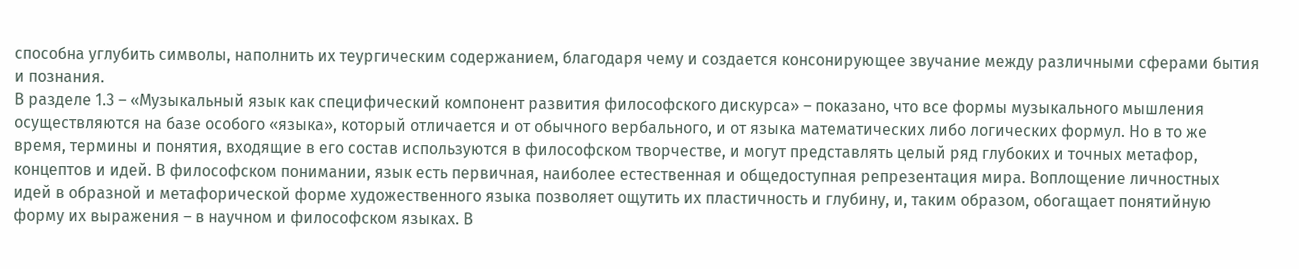способна углубить символы, наполнить их теургическим содержанием, благодаря чему и создается консонирующее звучание между различными сферами бытия и познания.
В разделе 1.3 – «Музыкальный язык как специфический компонент развития философского дискурса» – показано, что все формы музыкального мышления осуществляются на базе особого «языка», который отличается и от обычного вербального, и от языка математических либо логических формул. Но в то же время, термины и понятия, входящие в его состав используются в философском творчестве, и могут представлять целый ряд глубоких и точных метафор, концептов и идей. В философском понимании, язык есть первичная, наиболее естественная и общедоступная репрезентация мира. Воплощение личностных идей в образной и метафорической форме художественного языка позволяет ощутить их пластичность и глубину, и, таким образом, обогащает понятийную форму их выражения – в научном и философском языках. В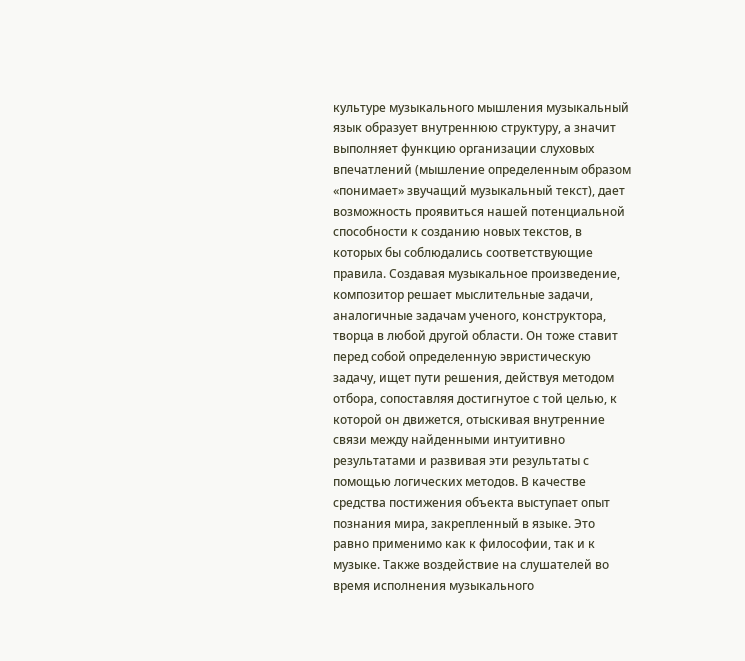культуре музыкального мышления музыкальный язык образует внутреннюю структуру, а значит выполняет функцию организации слуховых впечатлений (мышление определенным образом «понимает» звучащий музыкальный текст), дает возможность проявиться нашей потенциальной способности к созданию новых текстов, в которых бы соблюдались соответствующие правила. Создавая музыкальное произведение, композитор решает мыслительные задачи, аналогичные задачам ученого, конструктора, творца в любой другой области. Он тоже ставит перед собой определенную эвристическую задачу, ищет пути решения, действуя методом отбора, сопоставляя достигнутое с той целью, к которой он движется, отыскивая внутренние связи между найденными интуитивно результатами и развивая эти результаты с помощью логических методов. В качестве средства постижения объекта выступает опыт познания мира, закрепленный в языке. Это равно применимо как к философии, так и к музыке. Также воздействие на слушателей во время исполнения музыкального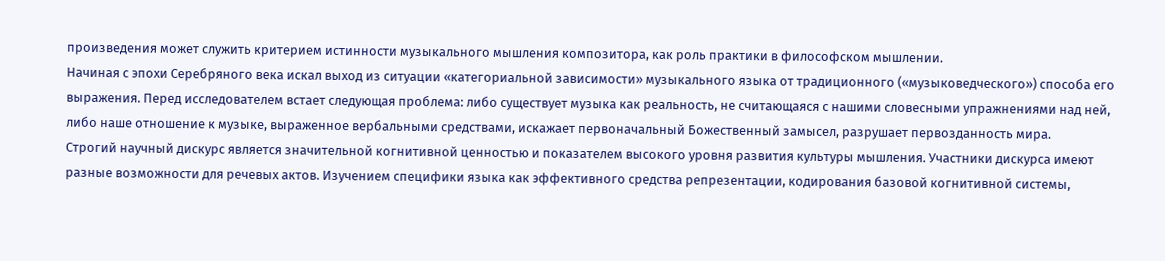произведения может служить критерием истинности музыкального мышления композитора, как роль практики в философском мышлении.
Начиная с эпохи Серебряного века искал выход из ситуации «категориальной зависимости» музыкального языка от традиционного («музыковедческого») способа его выражения. Перед исследователем встает следующая проблема: либо существует музыка как реальность, не считающаяся с нашими словесными упражнениями над ней, либо наше отношение к музыке, выраженное вербальными средствами, искажает первоначальный Божественный замысел, разрушает первозданность мира.
Строгий научный дискурс является значительной когнитивной ценностью и показателем высокого уровня развития культуры мышления. Участники дискурса имеют разные возможности для речевых актов. Изучением специфики языка как эффективного средства репрезентации, кодирования базовой когнитивной системы,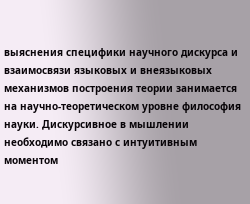выяснения специфики научного дискурса и взаимосвязи языковых и внеязыковых механизмов построения теории занимается на научно-теоретическом уровне философия науки. Дискурсивное в мышлении необходимо связано с интуитивным моментом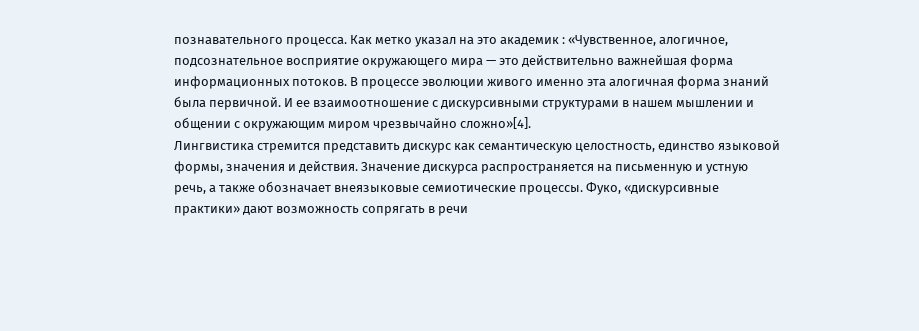познавательного процесса. Как метко указал на это академик : «Чувственное, алогичное, подсознательное восприятие окружающего мира — это действительно важнейшая форма информационных потоков. В процессе эволюции живого именно эта алогичная форма знаний была первичной. И ее взаимоотношение с дискурсивными структурами в нашем мышлении и общении с окружающим миром чрезвычайно сложно»[4].
Лингвистика стремится представить дискурс как семантическую целостность, единство языковой формы, значения и действия. Значение дискурса распространяется на письменную и устную речь, а также обозначает внеязыковые семиотические процессы. Фуко, «дискурсивные практики» дают возможность сопрягать в речи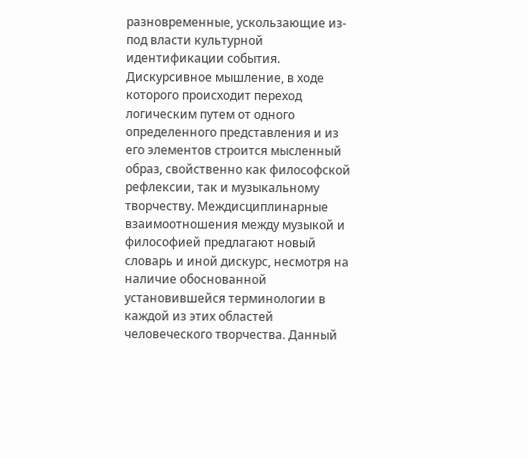разновременные, ускользающие из-под власти культурной идентификации события.
Дискурсивное мышление, в ходе которого происходит переход логическим путем от одного определенного представления и из его элементов строится мысленный образ, свойственно как философской рефлексии, так и музыкальному творчеству. Междисциплинарные взаимоотношения между музыкой и философией предлагают новый словарь и иной дискурс, несмотря на наличие обоснованной установившейся терминологии в каждой из этих областей человеческого творчества. Данный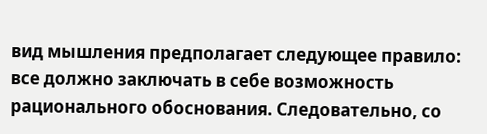вид мышления предполагает следующее правило: все должно заключать в себе возможность рационального обоснования. Следовательно, со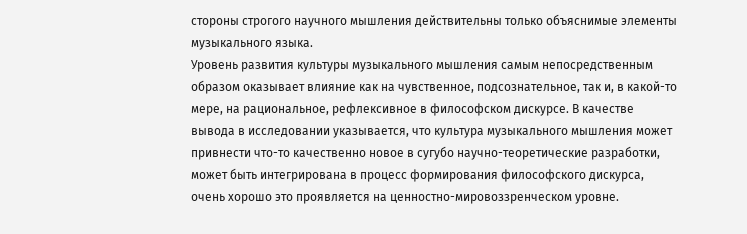стороны строгого научного мышления действительны только объяснимые элементы музыкального языка.
Уровень развития культуры музыкального мышления самым непосредственным образом оказывает влияние как на чувственное, подсознательное, так и, в какой-то мере, на рациональное, рефлексивное в философском дискурсе. В качестве вывода в исследовании указывается, что культура музыкального мышления может привнести что-то качественно новое в сугубо научно-теоретические разработки, может быть интегрирована в процесс формирования философского дискурса, очень хорошо это проявляется на ценностно-мировоззренческом уровне.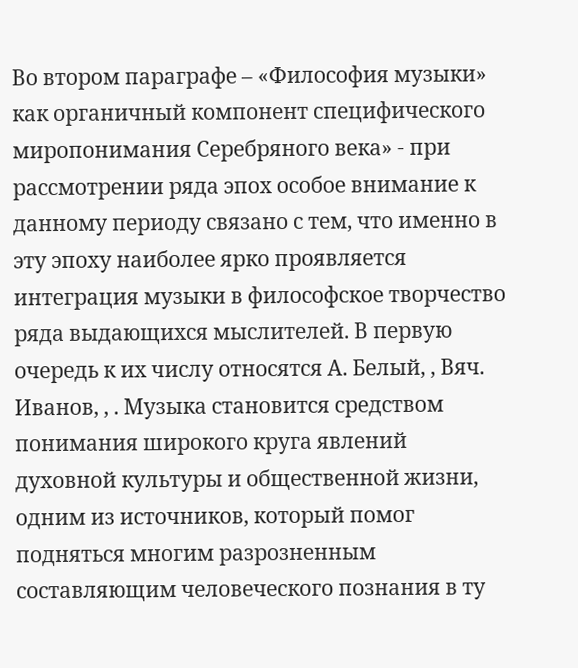Во втором параграфе – «Философия музыки» как органичный компонент специфического миропонимания Серебряного века» - при рассмотрении ряда эпох особое внимание к данному периоду связано с тем, что именно в эту эпоху наиболее ярко проявляется интеграция музыки в философское творчество ряда выдающихся мыслителей. В первую очередь к их числу относятся А. Белый, , Вяч. Иванов, , . Музыка становится средством понимания широкого круга явлений духовной культуры и общественной жизни, одним из источников, который помог подняться многим разрозненным составляющим человеческого познания в ту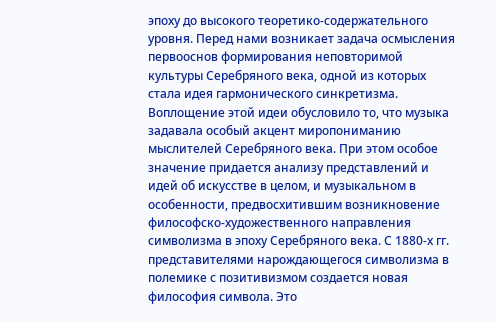эпоху до высокого теоретико-содержательного уровня. Перед нами возникает задача осмысления первооснов формирования неповторимой культуры Серебряного века, одной из которых стала идея гармонического синкретизма. Воплощение этой идеи обусловило то, что музыка задавала особый акцент миропониманию мыслителей Серебряного века. При этом особое значение придается анализу представлений и идей об искусстве в целом, и музыкальном в особенности, предвосхитившим возникновение философско-художественного направления символизма в эпоху Серебряного века. С 1880-х гг. представителями нарождающегося символизма в полемике с позитивизмом создается новая философия символа. Это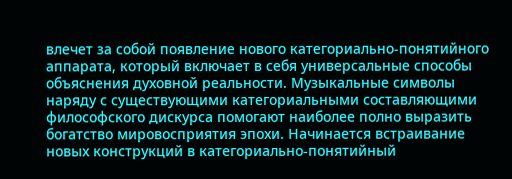влечет за собой появление нового категориально-понятийного аппарата, который включает в себя универсальные способы объяснения духовной реальности. Музыкальные символы наряду с существующими категориальными составляющими философского дискурса помогают наиболее полно выразить богатство мировосприятия эпохи. Начинается встраивание новых конструкций в категориально-понятийный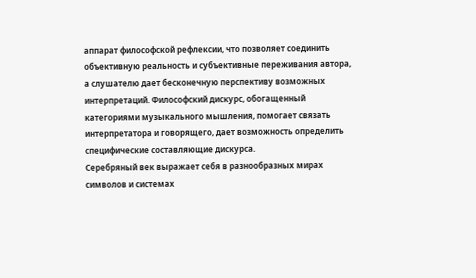аппарат философской рефлексии, что позволяет соединить объективную реальность и субъективные переживания автора, а слушателю дает бесконечную перспективу возможных интерпретаций. Философский дискурс, обогащенный категориями музыкального мышления, помогает связать интерпретатора и говорящего, дает возможность определить специфические составляющие дискурса.
Серебряный век выражает себя в разнообразных мирах символов и системах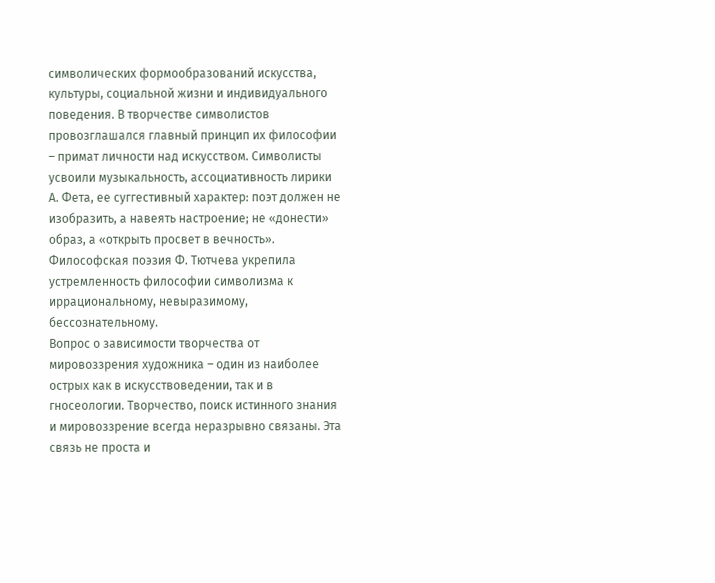символических формообразований искусства, культуры, социальной жизни и индивидуального поведения. В творчестве символистов провозглашался главный принцип их философии – примат личности над искусством. Символисты усвоили музыкальность, ассоциативность лирики А. Фета, ее суггестивный характер: поэт должен не изобразить, а навеять настроение; не «донести» образ, а «открыть просвет в вечность». Философская поэзия Ф. Тютчева укрепила устремленность философии символизма к иррациональному, невыразимому, бессознательному.
Вопрос о зависимости творчества от мировоззрения художника – один из наиболее острых как в искусствоведении, так и в гносеологии. Творчество, поиск истинного знания и мировоззрение всегда неразрывно связаны. Эта связь не проста и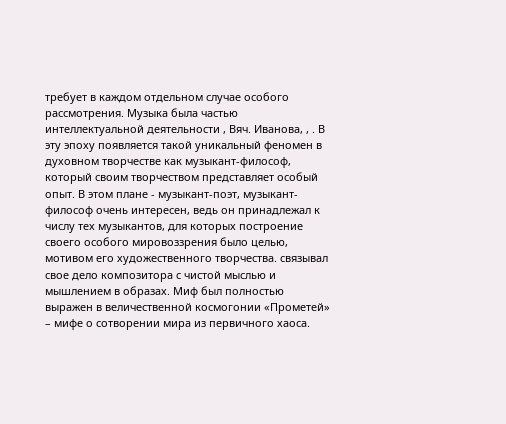требует в каждом отдельном случае особого рассмотрения. Музыка была частью интеллектуальной деятельности , Вяч. Иванова, , . В эту эпоху появляется такой уникальный феномен в духовном творчестве как музыкант-философ, который своим творчеством представляет особый опыт. В этом плане - музыкант-поэт, музыкант-философ очень интересен, ведь он принадлежал к числу тех музыкантов, для которых построение своего особого мировоззрения было целью, мотивом его художественного творчества. связывал свое дело композитора с чистой мыслью и мышлением в образах. Миф был полностью выражен в величественной космогонии «Прометей» – мифе о сотворении мира из первичного хаоса.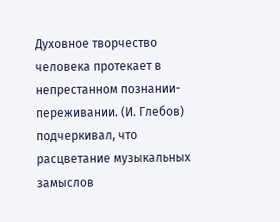Духовное творчество человека протекает в непрестанном познании-переживании. (И. Глебов) подчеркивал, что расцветание музыкальных замыслов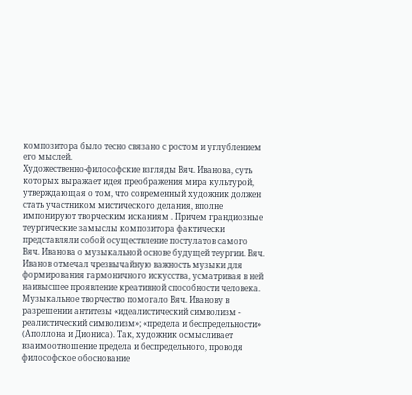композитора было тесно связано с ростом и углублением его мыслей.
Художественно-философские взгляды Вяч. Иванова, суть которых выражает идея преображения мира культурой, утверждающая о том, что современный художник должен стать участником мистического делания, вполне импонируют творческим исканиям . Причем грандиозные теургические замыслы композитора фактически представляли собой осуществление постулатов самого Вяч. Иванова о музыкальной основе будущей теургии. Вяч. Иванов отмечал чрезвычайную важность музыки для формирования гармоничного искусства, усматривая в ней наивысшее проявление креативной способности человека. Музыкальное творчество помогало Вяч. Иванову в разрешении антитезы «идеалистический символизм - реалистический символизм»; «предела и беспредельности» (Аполлона и Диониса). Так, художник осмысливает взаимоотношение предела и беспредельного, проводя философское обоснование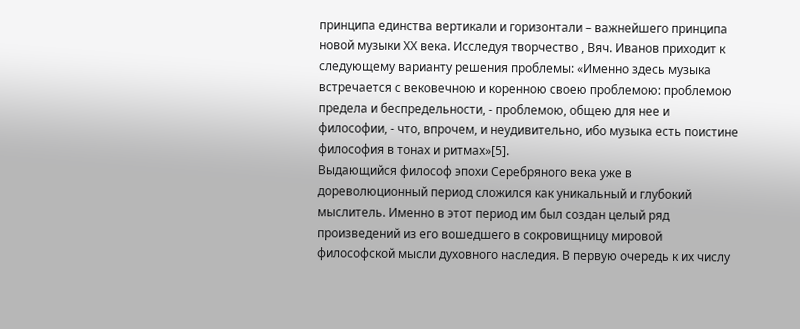принципа единства вертикали и горизонтали – важнейшего принципа новой музыки ХХ века. Исследуя творчество , Вяч. Иванов приходит к следующему варианту решения проблемы: «Именно здесь музыка встречается с вековечною и коренною своею проблемою: проблемою предела и беспредельности, - проблемою, общею для нее и философии, - что, впрочем, и неудивительно, ибо музыка есть поистине философия в тонах и ритмах»[5].
Выдающийся философ эпохи Серебряного века уже в дореволюционный период сложился как уникальный и глубокий мыслитель. Именно в этот период им был создан целый ряд произведений из его вошедшего в сокровищницу мировой философской мысли духовного наследия. В первую очередь к их числу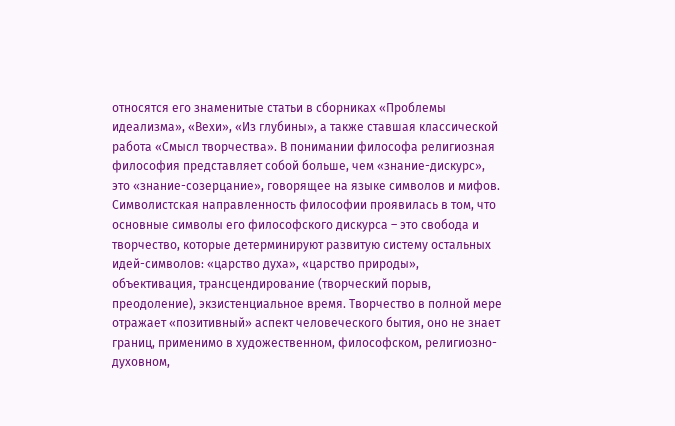относятся его знаменитые статьи в сборниках «Проблемы идеализма», «Вехи», «Из глубины», а также ставшая классической работа «Смысл творчества». В понимании философа религиозная философия представляет собой больше, чем «знание-дискурс», это «знание-созерцание», говорящее на языке символов и мифов. Символистская направленность философии проявилась в том, что основные символы его философского дискурса – это свобода и творчество, которые детерминируют развитую систему остальных идей-символов: «царство духа», «царство природы», объективация, трансцендирование (творческий порыв, преодоление), экзистенциальное время. Творчество в полной мере отражает «позитивный» аспект человеческого бытия, оно не знает границ, применимо в художественном, философском, религиозно-духовном,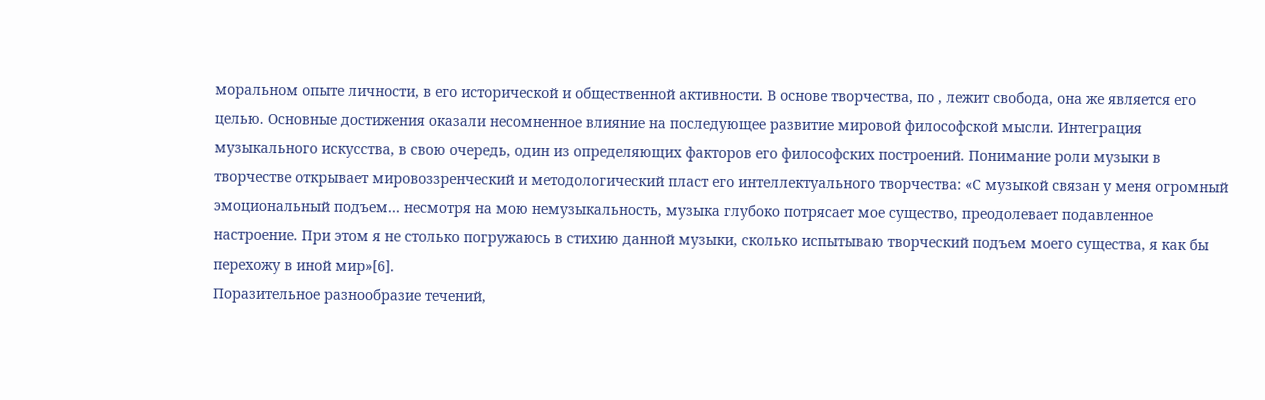моральном опыте личности, в его исторической и общественной активности. В основе творчества, по , лежит свобода, она же является его целью. Основные достижения оказали несомненное влияние на последующее развитие мировой философской мысли. Интеграция музыкального искусства, в свою очередь, один из определяющих факторов его философских построений. Понимание роли музыки в творчестве открывает мировоззренческий и методологический пласт его интеллектуального творчества: «С музыкой связан у меня огромный эмоциональный подъем… несмотря на мою немузыкальность, музыка глубоко потрясает мое существо, преодолевает подавленное настроение. При этом я не столько погружаюсь в стихию данной музыки, сколько испытываю творческий подъем моего существа, я как бы перехожу в иной мир»[6].
Поразительное разнообразие течений,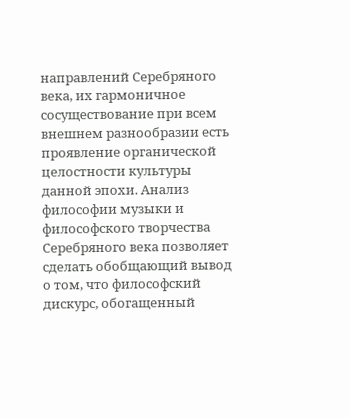направлений Серебряного века, их гармоничное сосуществование при всем внешнем разнообразии есть проявление органической целостности культуры данной эпохи. Анализ философии музыки и философского творчества Серебряного века позволяет сделать обобщающий вывод о том, что философский дискурс, обогащенный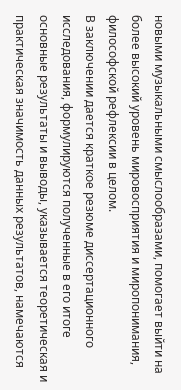новыми музыкальными смыслообразами, помогает выйти на более высокий уровень мировосприятия и миропонимания, философской рефлексии в целом.
В заключении дается краткое резюме диссертационного исследования, формулируются полученные в его итоге основные результаты и выводы, указывается теоретическая и практическая значимость данных результатов, намечаются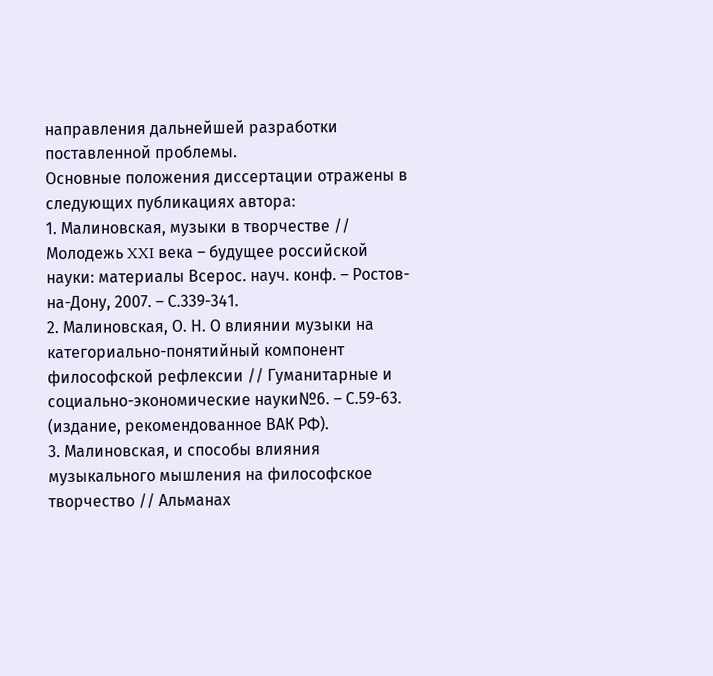направления дальнейшей разработки поставленной проблемы.
Основные положения диссертации отражены в следующих публикациях автора:
1. Малиновская, музыки в творчестве // Молодежь XXI века – будущее российской науки: материалы Всерос. науч. конф. – Ростов-на-Дону, 2007. – С.339-341.
2. Малиновская, О. Н. О влиянии музыки на категориально-понятийный компонент философской рефлексии // Гуманитарные и социально-экономические науки№6. – С.59-63. (издание, рекомендованное ВАК РФ).
3. Малиновская, и способы влияния музыкального мышления на философское творчество // Альманах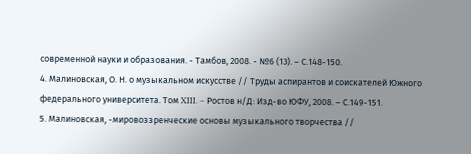современной науки и образования. - Тамбов, 2008. - №6 (13). – С.148-150.
4. Малиновская, О. Н. о музыкальном искусстве // Труды аспирантов и соискателей Южного федерального университета. Том XIII. – Ростов н/Д: Изд-во ЮФУ, 2008. – С.149-151.
5. Малиновская, -мировоззренческие основы музыкального творчества //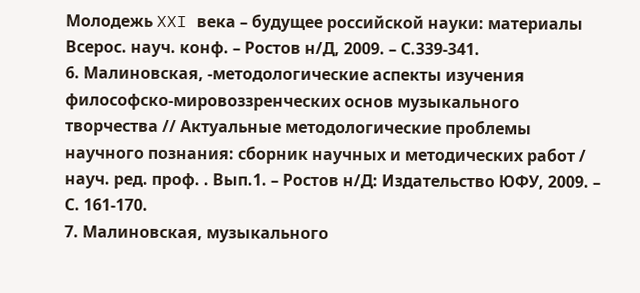Молодежь XXI века – будущее российской науки: материалы Всерос. науч. конф. – Ростов н/Д, 2009. – С.339-341.
6. Малиновская, -методологические аспекты изучения философско-мировоззренческих основ музыкального творчества // Актуальные методологические проблемы научного познания: сборник научных и методических работ / науч. ред. проф. . Вып.1. – Ростов н/Д: Издательство ЮФУ, 2009. – С. 161-170.
7. Малиновская, музыкального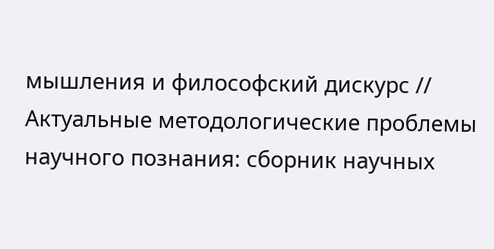мышления и философский дискурс // Актуальные методологические проблемы научного познания: сборник научных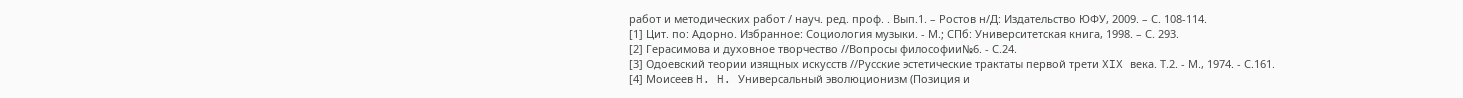работ и методических работ / науч. ред. проф. . Вып.1. – Ростов н/Д: Издательство ЮФУ, 2009. – С. 108-114.
[1] Цит. по: Адорно. Избранное: Социология музыки. - М.; СПб: Университетская книга, 1998. – С. 293.
[2] Герасимова и духовное творчество //Вопросы философии№6. - С.24.
[3] Одоевский теории изящных искусств //Русские эстетические трактаты первой трети XIX века. Т.2. - М., 1974. - С.161.
[4] Моисеев H. H. Универсальный эволюционизм (Позиция и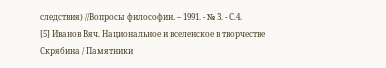следствия) //Вопросы философии. – 1991. - № 3. - С.4.
[5] Иванов Вяч. Национальное и вселенское в творчестве Скрябина / Памятники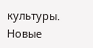культуры. Новые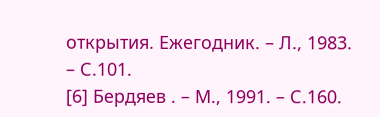открытия. Ежегодник. – Л., 1983. – С.101.
[6] Бердяев . – М., 1991. – С.160.